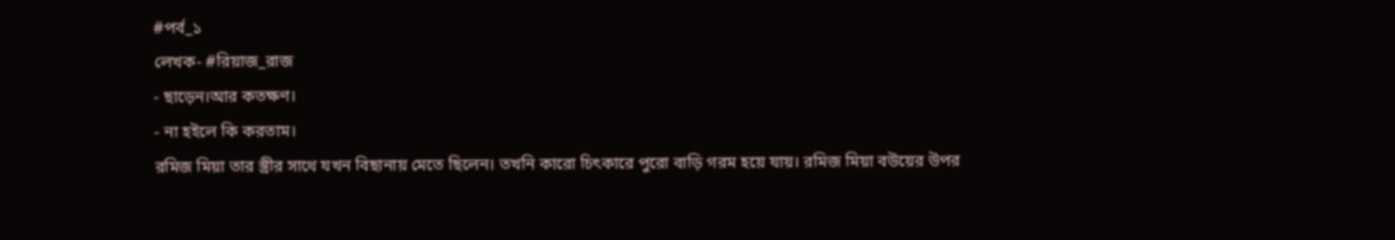#পর্ব_১
লেখক- #রিয়াজ_রাজ
- ছাড়েন।আর কতক্ষণ।
- না হইলে কি করতাম।
রমিজ মিয়া তার স্ত্রীর সাথে যখন বিছানায় মেতে ছিলেন। তখনি কারো চিৎকারে পুরো বাড়ি গরম হয়ে যায়। রমিজ মিয়া বউয়ের উপর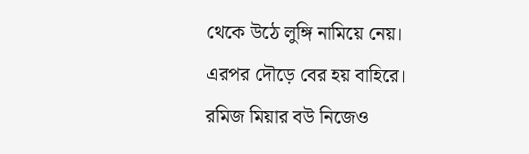থেকে উঠে লুঙ্গি নামিয়ে নেয়। এরপর দৌড়ে বের হয় বাহিরে। রমিজ মিয়ার বউ নিজেও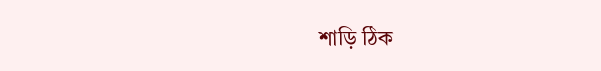শাড়ি ঠিক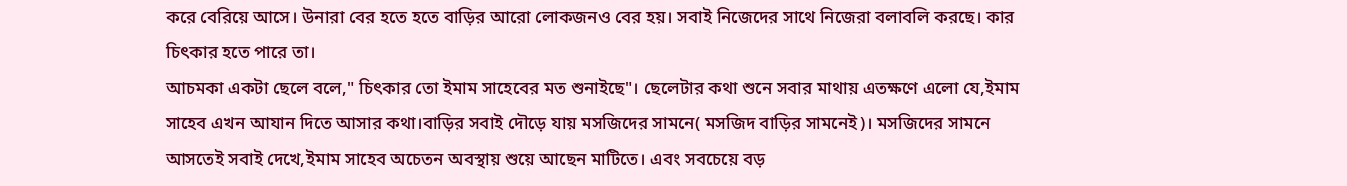করে বেরিয়ে আসে। উনারা বের হতে হতে বাড়ির আরো লোকজনও বের হয়। সবাই নিজেদের সাথে নিজেরা বলাবলি করছে। কার চিৎকার হতে পারে তা।
আচমকা একটা ছেলে বলে," চিৎকার তো ইমাম সাহেবের মত শুনাইছে"। ছেলেটার কথা শুনে সবার মাথায় এতক্ষণে এলো যে,ইমাম সাহেব এখন আযান দিতে আসার কথা।বাড়ির সবাই দৌড়ে যায় মসজিদের সামনে( মসজিদ বাড়ির সামনেই)। মসজিদের সামনে আসতেই সবাই দেখে,ইমাম সাহেব অচেতন অবস্থায় শুয়ে আছেন মাটিতে। এবং সবচেয়ে বড়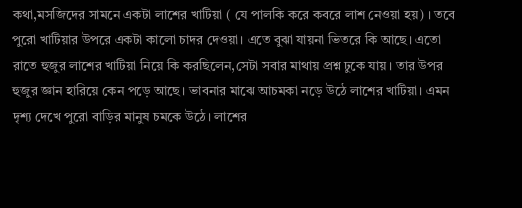কথা,মসজিদের সামনে একটা লাশের খাটিয়া ( যে পালকি করে কবরে লাশ নেওয়া হয়) । তবে পুরো খাটিয়ার উপরে একটা কালো চাদর দেওয়া। এতে বুঝা যায়না ভিতরে কি আছে। এতো রাতে হুজুর লাশের খাটিয়া নিয়ে কি করছিলেন,সেটা সবার মাথায় প্রশ্ন ঢুকে যায়। তার উপর হুজুর জ্ঞান হারিয়ে কেন পড়ে আছে। ভাবনার মাঝে আচমকা নড়ে উঠে লাশের খাটিয়া। এমন দৃশ্য দেখে পুরো বাড়ির মানুষ চমকে উঠে। লাশের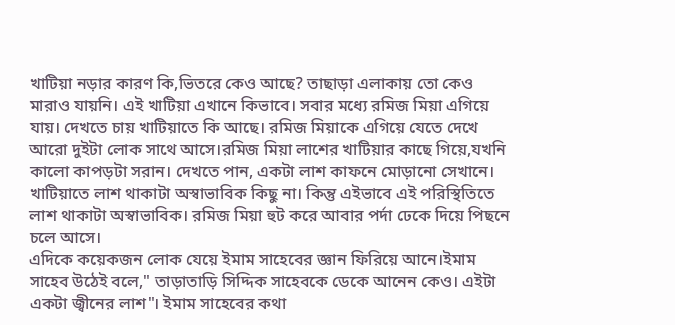খাটিয়া নড়ার কারণ কি,ভিতরে কেও আছে? তাছাড়া এলাকায় তো কেও মারাও যায়নি। এই খাটিয়া এখানে কিভাবে। সবার মধ্যে রমিজ মিয়া এগিয়ে যায়। দেখতে চায় খাটিয়াতে কি আছে। রমিজ মিয়াকে এগিয়ে যেতে দেখে আরো দুইটা লোক সাথে আসে।রমিজ মিয়া লাশের খাটিয়ার কাছে গিয়ে,যখনি কালো কাপড়টা সরান। দেখতে পান, একটা লাশ কাফনে মোড়ানো সেখানে। খাটিয়াতে লাশ থাকাটা অস্বাভাবিক কিছু না। কিন্তু এইভাবে এই পরিস্থিতিতে লাশ থাকাটা অস্বাভাবিক। রমিজ মিয়া হুট করে আবার পর্দা ঢেকে দিয়ে পিছনে চলে আসে।
এদিকে কয়েকজন লোক যেয়ে ইমাম সাহেবের জ্ঞান ফিরিয়ে আনে।ইমাম সাহেব উঠেই বলে," তাড়াতাড়ি সিদ্দিক সাহেবকে ডেকে আনেন কেও। এইটা একটা জ্বীনের লাশ"। ইমাম সাহেবের কথা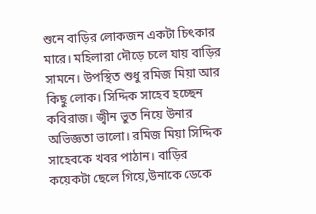শুনে বাড়ির লোকজন একটা চিৎকার মারে। মহিলারা দৌড়ে চলে যায় বাড়ির সামনে। উপস্থিত শুধু রমিজ মিয়া আর কিছু লোক। সিদ্দিক সাহেব হচ্ছেন কবিরাজ। জ্বীন ভুত নিয়ে উনার অভিজ্ঞতা ভালো। রমিজ মিয়া সিদ্দিক সাহেবকে খবর পাঠান। বাড়ির কয়েকটা ছেলে গিয়ে,উনাকে ডেকে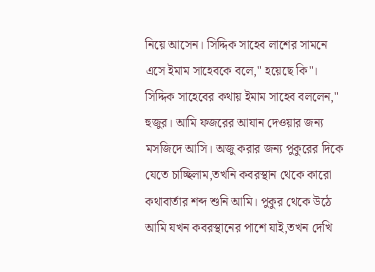নিয়ে আসেন। সিদ্দিক সাহেব লাশের সামনে এসে ইমাম সাহেবকে বলে," হয়েছে কি"। সিদ্দিক সাহেবের কথায় ইমাম সাহেব বললেন," হুজুর। আমি ফজরের আযান দেওয়ার জন্য মসজিদে আসি। অজু করার জন্য পুকুরের দিকে যেতে চাচ্ছিলাম,তখনি কবরস্থান থেকে কারো কথাবার্তার শব্দ শুনি আমি। পুকুর থেকে উঠে আমি যখন কবরস্থানের পাশে যাই,তখন দেখি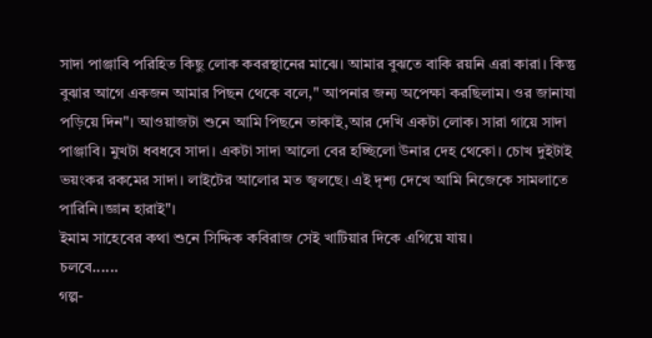সাদা পাঞ্জাবি পরিহিত কিছু লোক কবরস্থানের মাঝে। আমার বুঝতে বাকি রয়নি এরা কারা। কিন্তু বুঝার আগে একজন আমার পিছন থেকে বলে," আপনার জন্য অপেক্ষা করছিলাম। ওর জানাযা পড়িয়ে দিন"। আওয়াজটা শুনে আমি পিছনে তাকাই,আর দেখি একটা লোক। সারা গায়ে সাদা পাঞ্জাবি। মুখটা ধবধবে সাদা। একটা সাদা আলো বের হচ্ছিলো উনার দেহ থেকো। চোখ দুইটাই ভয়ংকর রকমের সাদা। লাইটের আলোর মত জ্বলছে। এই দৃশ্য দেখে আমি নিজেকে সামলাতে পারিনি।জ্ঞান হারাই"।
ইমাম সাহেবের কথা শুনে সিদ্দিক কবিরাজ সেই খাটিয়ার দিকে এগিয়ে যায়।
চলবে......
গল্প-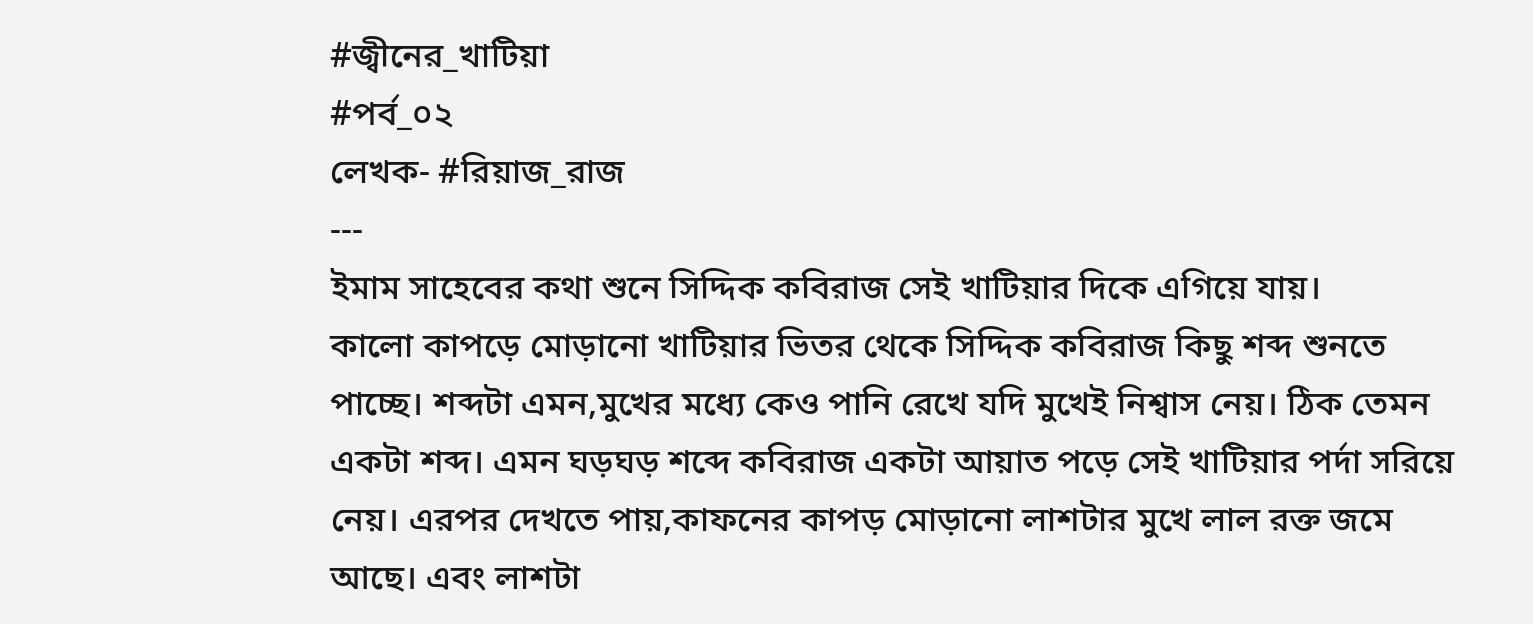#জ্বীনের_খাটিয়া
#পর্ব_০২
লেখক- #রিয়াজ_রাজ
---
ইমাম সাহেবের কথা শুনে সিদ্দিক কবিরাজ সেই খাটিয়ার দিকে এগিয়ে যায়।
কালো কাপড়ে মোড়ানো খাটিয়ার ভিতর থেকে সিদ্দিক কবিরাজ কিছু শব্দ শুনতে পাচ্ছে। শব্দটা এমন,মুখের মধ্যে কেও পানি রেখে যদি মুখেই নিশ্বাস নেয়। ঠিক তেমন একটা শব্দ। এমন ঘড়ঘড় শব্দে কবিরাজ একটা আয়াত পড়ে সেই খাটিয়ার পর্দা সরিয়ে নেয়। এরপর দেখতে পায়,কাফনের কাপড় মোড়ানো লাশটার মুখে লাল রক্ত জমে আছে। এবং লাশটা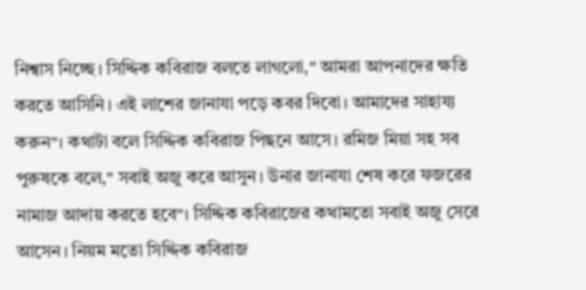নিশ্বাস নিচ্ছে। সিদ্দিক কবিরাজ বলতে লাগলো," আমরা আপনাদের ক্ষতি করতে আসিনি। এই লাশের জানাযা পড়ে কবর দিবো। আমাদের সাহায্য করুন"। কথাটা বলে সিদ্দিক কবিরাজ পিছনে আসে। রমিজ মিয়া সহ সব পুরুষকে বলে," সবাই অজু করে আসুন। উনার জানাযা শেষ করে ফজরের নামাজ আদায় করতে হবে"। সিদ্দিক কবিরাজের কথামতো সবাই অজু সেরে আসেন। নিয়ম মতো সিদ্দিক কবিরাজ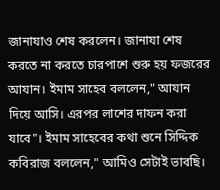জানাযাও শেষ করলেন। জানাযা শেষ করতে না করতে চারপাশে শুরু হয় ফজরের আযান। ইমাম সাহেব বললেন," আযান দিয়ে আসি। এরপর লাশের দাফন করা যাবে"। ইমাম সাহেবের কথা শুনে সিদ্দিক কবিরাজ বললেন," আমিও সেটাই ভাবছি।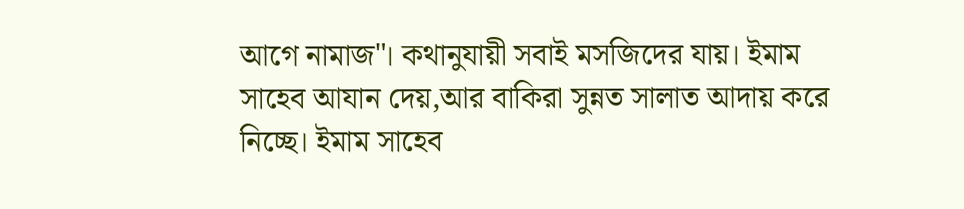আগে নামাজ"। কথানুযায়ী সবাই মসজিদের যায়। ইমাম সাহেব আযান দেয়,আর বাকিরা সুন্নত সালাত আদায় করে নিচ্ছে। ইমাম সাহেব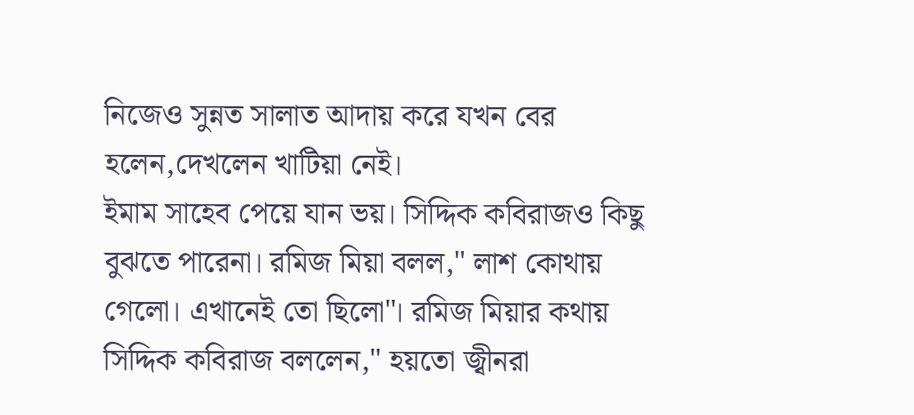নিজেও সুন্নত সালাত আদায় করে যখন বের হলেন,দেখলেন খাটিয়া নেই।
ইমাম সাহেব পেয়ে যান ভয়। সিদ্দিক কবিরাজও কিছু বুঝতে পারেনা। রমিজ মিয়া বলল," লাশ কোথায় গেলো। এখানেই তো ছিলো"। রমিজ মিয়ার কথায় সিদ্দিক কবিরাজ বললেন," হয়তো জ্বীনরা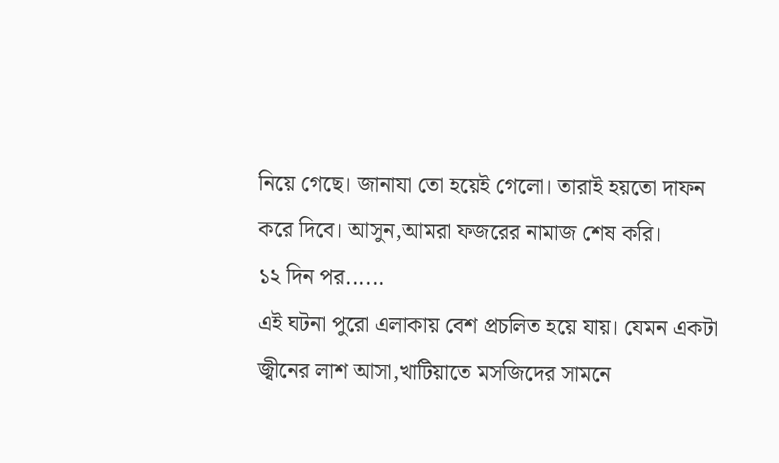নিয়ে গেছে। জানাযা তো হয়েই গেলো। তারাই হয়তো দাফন করে দিবে। আসুন,আমরা ফজরের নামাজ শেষ করি।
১২ দিন পর......
এই ঘটনা পুরো এলাকায় বেশ প্রচলিত হয়ে যায়। যেমন একটা জ্বীনের লাশ আসা,খাটিয়াতে মসজিদের সামনে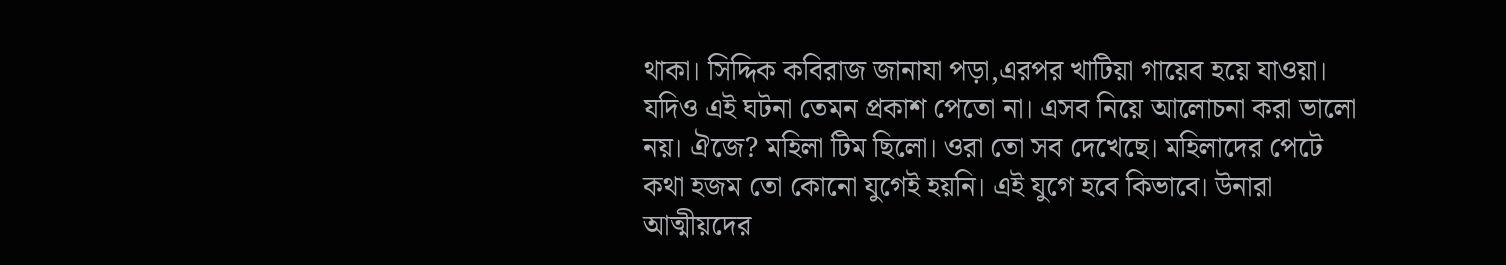থাকা। সিদ্দিক কবিরাজ জানাযা পড়া,এরপর খাটিয়া গায়েব হয়ে যাওয়া। যদিও এই ঘটনা তেমন প্রকাশ পেতো না। এসব নিয়ে আলোচনা করা ভালো নয়। ঐজে? মহিলা টিম ছিলো। ওরা তো সব দেখেছে। মহিলাদের পেটে কথা হজম তো কোনো যুগেই হয়নি। এই যুগে হবে কিভাবে। উনারা আত্মীয়দের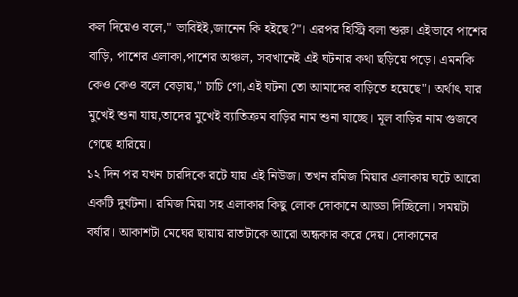কল দিয়েও বলে," ভাবিইই,জানেন কি হইছে?"। এরপর হিস্ট্রি বলা শুরু। এইভাবে পাশের বাড়ি, পাশের এলাকা,পাশের অঞ্চল, সবখানেই এই ঘটনার কথা ছড়িয়ে পড়ে। এমনকি কেও কেও বলে বেড়ায়," চাচি গো,এই ঘটনা তো আমাদের বাড়িতে হয়েছে"। অর্থাৎ যার মুখেই শুনা যায়,তাদের মুখেই ব্যাতিক্রম বাড়ির নাম শুনা যাচ্ছে। মূল বাড়ির নাম গুজবে গেছে হারিয়ে।
১২ দিন পর যখন চারদিকে রটে যায় এই নিউজ। তখন রমিজ মিয়ার এলাকায় ঘটে আরো একটি দুর্ঘটনা। রমিজ মিয়া সহ এলাকার কিছু লোক দোকানে আড্ডা দিচ্ছিলো। সময়টা বর্ষার। আকাশটা মেঘের ছায়ায় রাতটাকে আরো অন্ধকার করে দেয়। দোকানের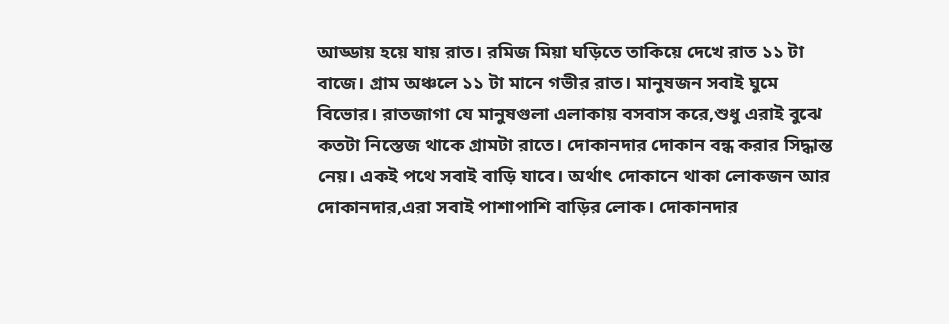আড্ডায় হয়ে যায় রাত। রমিজ মিয়া ঘড়িতে তাকিয়ে দেখে রাত ১১ টা বাজে। গ্রাম অঞ্চলে ১১ টা মানে গভীর রাত। মানুষজন সবাই ঘুমে বিভোর। রাতজাগা যে মানুষগুলা এলাকায় বসবাস করে,শুধু এরাই বুঝে কতটা নিস্তেজ থাকে গ্রামটা রাতে। দোকানদার দোকান বন্ধ করার সিদ্ধান্ত নেয়। একই পথে সবাই বাড়ি যাবে। অর্থাৎ দোকানে থাকা লোকজন আর দোকানদার,এরা সবাই পাশাপাশি বাড়ির লোক। দোকানদার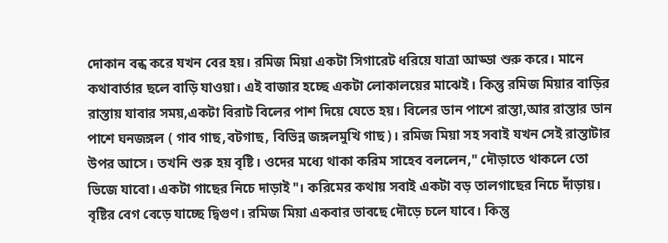দোকান বন্ধ করে যখন বের হয়। রমিজ মিয়া একটা সিগারেট ধরিয়ে যাত্রা আড্ডা শুরু করে। মানে কথাবার্তার ছলে বাড়ি যাওয়া। এই বাজার হচ্ছে একটা লোকালয়ের মাঝেই। কিন্তু রমিজ মিয়ার বাড়ির রাস্তায় যাবার সময়,একটা বিরাট বিলের পাশ দিয়ে যেতে হয়। বিলের ডান পাশে রাস্তা,আর রাস্তার ডান পাশে ঘনজঙ্গল ( গাব গাছ,বটগাছ, বিভিন্ন জঙ্গলমুখি গাছ)। রমিজ মিয়া সহ সবাই যখন সেই রাস্তাটার উপর আসে। তখনি শুরু হয় বৃষ্টি। ওদের মধ্যে থাকা করিম সাহেব বললেন," দৌড়াতে থাকলে তো ভিজে যাবো। একটা গাছের নিচে দাড়াই"। করিমের কথায় সবাই একটা বড় তালগাছের নিচে দাঁড়ায়। বৃষ্টির বেগ বেড়ে যাচ্ছে দ্বিগুণ। রমিজ মিয়া একবার ভাবছে দৌড়ে চলে যাবে। কিন্তু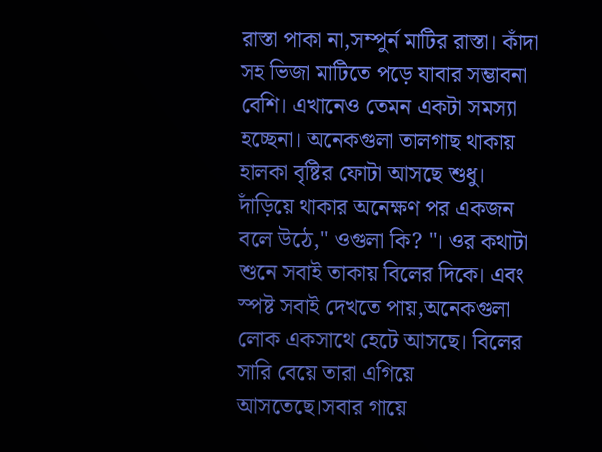রাস্তা পাকা না,সম্পুর্ন মাটির রাস্তা। কাঁদা সহ ভিজা মাটিতে পড়ে যাবার সম্ভাবনা বেশি। এখানেও তেমন একটা সমস্যা হচ্ছেনা। অনেকগুলা তালগাছ থাকায় হালকা বৃষ্টির ফোটা আসছে শুধু। দাঁড়িয়ে থাকার অনেক্ষণ পর একজন বলে উঠে," ওগুলা কি? "। ওর কথাটা শুনে সবাই তাকায় বিলের দিকে। এবং স্পষ্ট সবাই দেখতে পায়,অনেকগুলা লোক একসাথে হেটে আসছে। বিলের সারি বেয়ে তারা এগিয়ে আসতেছে।সবার গায়ে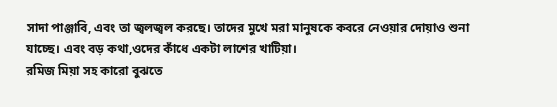সাদা পাঞ্জাবি, এবং তা জ্বলজ্বল করছে। তাদের মুখে মরা মানুষকে কবরে নেওয়ার দোয়াও শুনা যাচ্ছে। এবং বড় কথা,ওদের কাঁধে একটা লাশের খাটিয়া।
রমিজ মিয়া সহ কারো বুঝতে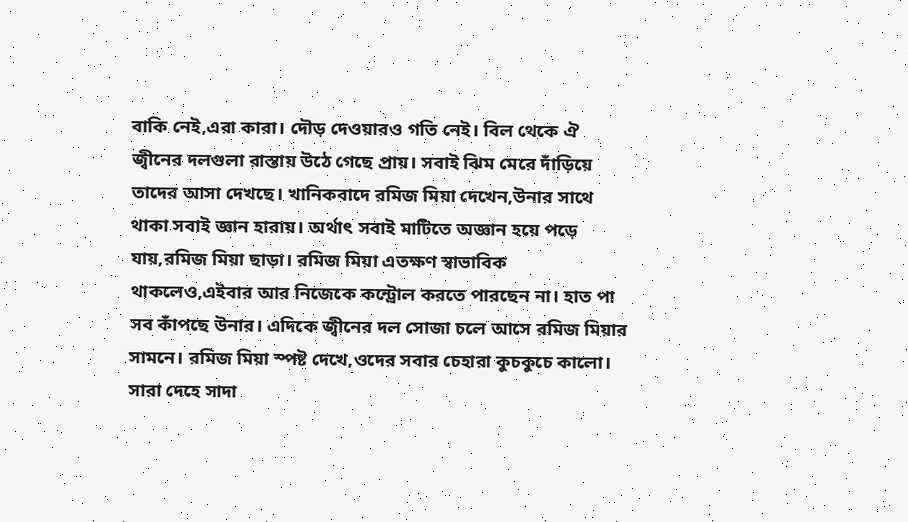বাকি নেই,এরা কারা। দৌড় দেওয়ারও গতি নেই। বিল থেকে ঐ জ্বীনের দলগুলা রাস্তায় উঠে গেছে প্রায়। সবাই ঝিম মেরে দাঁড়িয়ে তাদের আসা দেখছে। খানিকবাদে রমিজ মিয়া দেখেন,উনার সাথে থাকা সবাই জ্ঞান হারায়। অর্থাৎ সবাই মাটিতে অজ্ঞান হয়ে পড়ে যায়,রমিজ মিয়া ছাড়া। রমিজ মিয়া এতক্ষণ স্বাভাবিক থাকলেও,এইবার আর নিজেকে কন্ট্রোল করতে পারছেন না। হাত পা সব কাঁপছে উনার। এদিকে জ্বীনের দল সোজা চলে আসে রমিজ মিয়ার সামনে। রমিজ মিয়া স্পষ্ট দেখে,ওদের সবার চেহারা কুচকুচে কালো। সারা দেহে সাদা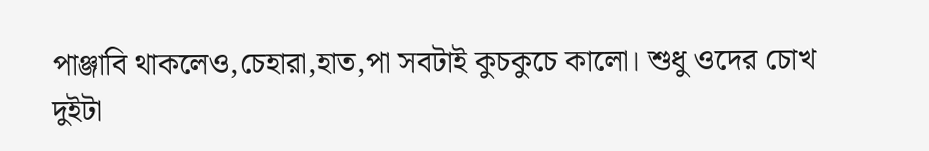পাঞ্জাবি থাকলেও,চেহারা,হাত,পা সবটাই কুচকুচে কালো। শুধু ওদের চোখ দুইটা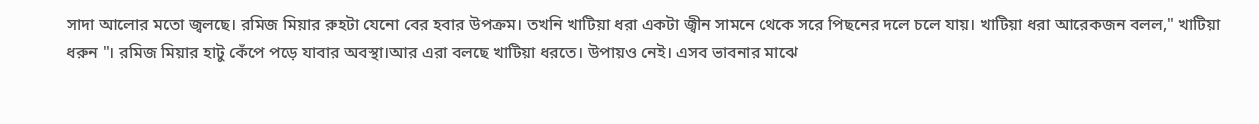সাদা আলোর মতো জ্বলছে। রমিজ মিয়ার রুহটা যেনো বের হবার উপক্রম। তখনি খাটিয়া ধরা একটা জ্বীন সামনে থেকে সরে পিছনের দলে চলে যায়। খাটিয়া ধরা আরেকজন বলল," খাটিয়া ধরুন "। রমিজ মিয়ার হাটু কেঁপে পড়ে যাবার অবস্থা।আর এরা বলছে খাটিয়া ধরতে। উপায়ও নেই। এসব ভাবনার মাঝে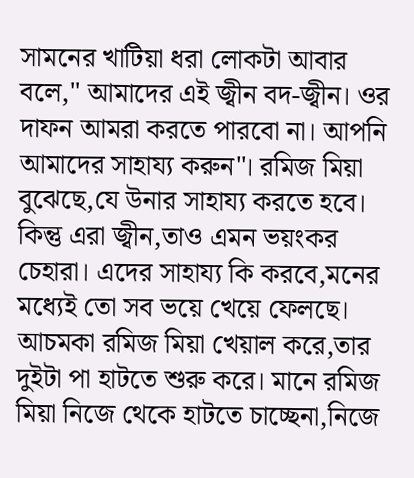সামনের খাটিয়া ধরা লোকটা আবার বলে," আমাদের এই জ্বীন বদ-জ্বীন। ওর দাফন আমরা করতে পারবো না। আপনি আমাদের সাহায্য করুন"। রমিজ মিয়া বুঝেছে,যে উনার সাহায্য করতে হবে। কিন্তু এরা জ্বীন,তাও এমন ভয়ংকর চেহারা। এদের সাহায্য কি করবে,মনের মধ্যেই তো সব ভয়ে খেয়ে ফেলছে।
আচমকা রমিজ মিয়া খেয়াল করে,তার দুইটা পা হাটতে শুরু করে। মানে রমিজ মিয়া নিজে থেকে হাটতে চাচ্ছেনা,নিজে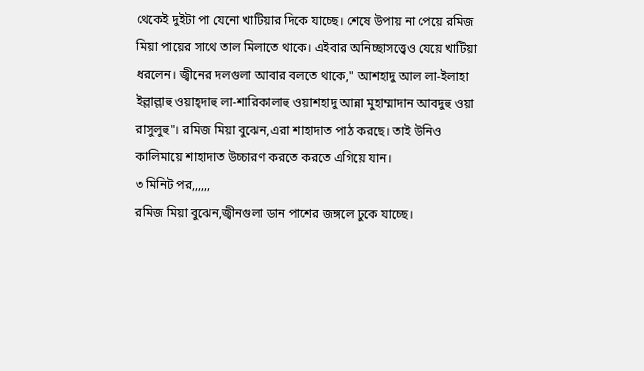থেকেই দুইটা পা যেনো খাটিয়ার দিকে যাচ্ছে। শেষে উপায় না পেয়ে রমিজ মিয়া পায়ের সাথে তাল মিলাতে থাকে। এইবার অনিচ্ছাসত্ত্বেও যেয়ে খাটিয়া ধরলেন। জ্বীনের দলগুলা আবার বলতে থাকে," আশহাদু আল লা-ইলাহা ইল্লাল্লাহু ওয়াহ্দাহু লা-শারিকালাহু ওয়াশহাদু আন্না মুহাম্মাদান আবদুহু ওয়া রাসুলুহু"। রমিজ মিয়া বুঝেন,এরা শাহাদাত পাঠ করছে। তাই উনিও কালিমায়ে শাহাদাত উচ্চারণ করতে করতে এগিয়ে যান।
৩ মিনিট পর,,,,,,
রমিজ মিয়া বুঝেন,জ্বীনগুলা ডান পাশের জঙ্গলে ঢুকে যাচ্ছে।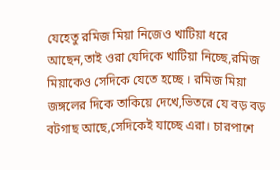যেহেতু রমিজ মিয়া নিজেও খাটিয়া ধরে আছেন,তাই ওরা যেদিকে খাটিয়া নিচ্ছে,রমিজ মিয়াকেও সেদিকে যেতে হচ্ছে । রমিজ মিয়া জঙ্গলের দিকে তাকিয়ে দেখে,ভিতরে যে বড় বড় বটগাছ আছে,সেদিকেই যাচ্ছে এরা। চারপাশে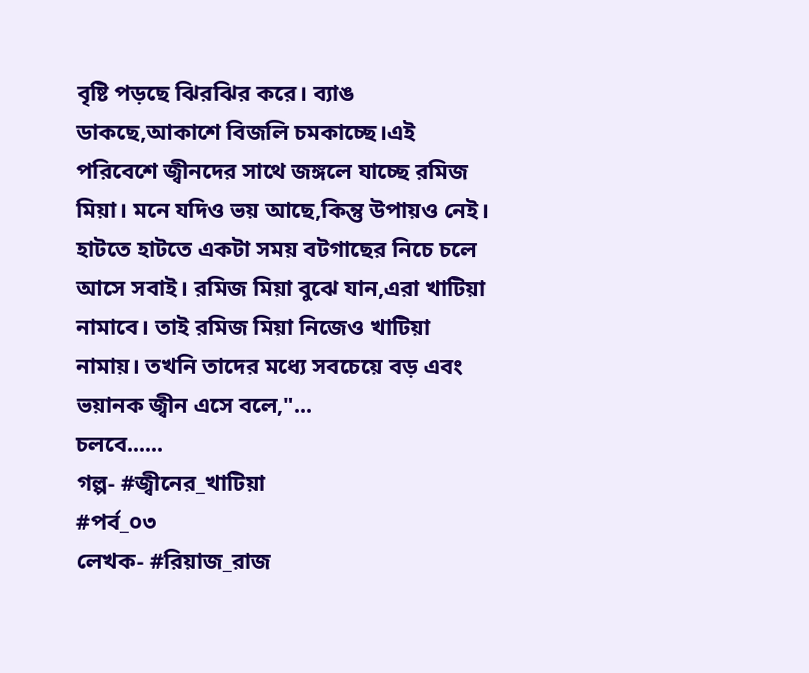বৃষ্টি পড়ছে ঝিরঝির করে। ব্যাঙ ডাকছে,আকাশে বিজলি চমকাচ্ছে।এই পরিবেশে জ্বীনদের সাথে জঙ্গলে যাচ্ছে রমিজ মিয়া। মনে যদিও ভয় আছে,কিন্তু উপায়ও নেই। হাটতে হাটতে একটা সময় বটগাছের নিচে চলে আসে সবাই। রমিজ মিয়া বুঝে যান,এরা খাটিয়া নামাবে। তাই রমিজ মিয়া নিজেও খাটিয়া নামায়। তখনি তাদের মধ্যে সবচেয়ে বড় এবং ভয়ানক জ্বীন এসে বলে,"...
চলবে......
গল্প- #জ্বীনের_খাটিয়া
#পর্ব_০৩
লেখক- #রিয়াজ_রাজ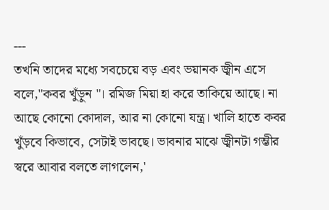---
তখনি তাদের মধ্যে সবচেয়ে বড় এবং ভয়ানক জ্বীন এসে বলে,"কবর খুঁড়ুন "। রমিজ মিয়া হা করে তাকিয়ে আছে। না আছে কোনো কোদাল, আর না কোনো যন্ত্র। খালি হাতে কবর খুঁড়বে কিভাবে, সেটাই ভাবছে। ভাবনার মাঝে জ্বীনটা গম্ভীর স্বরে আবার বলতে লাগলেন,'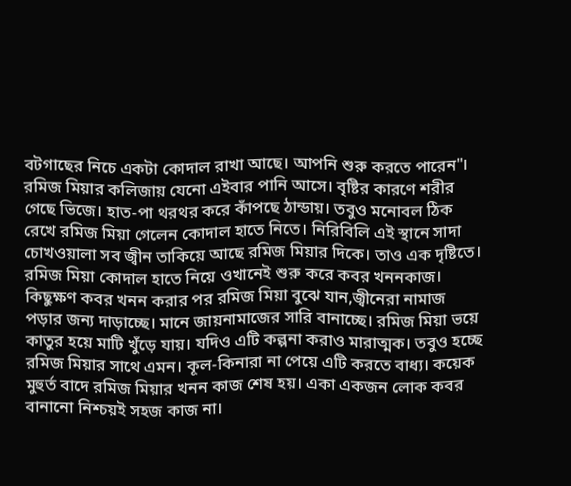বটগাছের নিচে একটা কোদাল রাখা আছে। আপনি শুরু করতে পারেন"। রমিজ মিয়ার কলিজায় যেনো এইবার পানি আসে। বৃষ্টির কারণে শরীর গেছে ভিজে। হাত-পা থরথর করে কাঁপছে ঠান্ডায়। তবুও মনোবল ঠিক রেখে রমিজ মিয়া গেলেন কোদাল হাতে নিতে। নিরিবিলি এই স্থানে সাদা চোখওয়ালা সব জ্বীন তাকিয়ে আছে রমিজ মিয়ার দিকে। তাও এক দৃষ্টিতে। রমিজ মিয়া কোদাল হাতে নিয়ে ওখানেই শুরু করে কবর খননকাজ। কিছুক্ষণ কবর খনন করার পর রমিজ মিয়া বুঝে যান,জ্বীনেরা নামাজ পড়ার জন্য দাড়াচ্ছে। মানে জায়নামাজের সারি বানাচ্ছে। রমিজ মিয়া ভয়ে কাতুর হয়ে মাটি খুঁড়ে যায়। যদিও এটি কল্পনা করাও মারাত্মক। তবুও হচ্ছে রমিজ মিয়ার সাথে এমন। কূল-কিনারা না পেয়ে এটি করতে বাধ্য। কয়েক মুহুর্ত বাদে রমিজ মিয়ার খনন কাজ শেষ হয়। একা একজন লোক কবর বানানো নিশ্চয়ই সহজ কাজ না।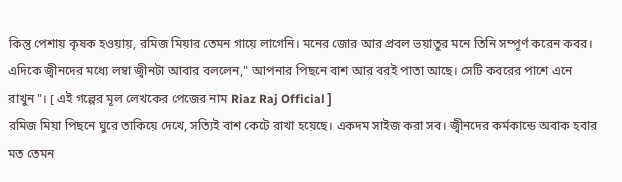কিন্তু পেশায় কৃষক হওয়ায়, রমিজ মিয়ার তেমন গায়ে লাগেনি। মনের জোর আর প্রবল ভয়াতুর মনে তিনি সম্পূর্ণ করেন কবর। এদিকে জ্বীনদের মধ্যে লম্বা জ্বীনটা আবার বললেন," আপনার পিছনে বাশ আর বরই পাতা আছে। সেটি কবরের পাশে এনে রাখুন"। [ এই গল্পের মূল লেখকের পেজের নাম Riaz Raj Official ]
রমিজ মিয়া পিছনে ঘুরে তাকিয়ে দেখে, সত্যিই বাশ কেটে রাখা হয়েছে। একদম সাইজ করা সব। জ্বীনদের কর্মকান্ডে অবাক হবার মত তেমন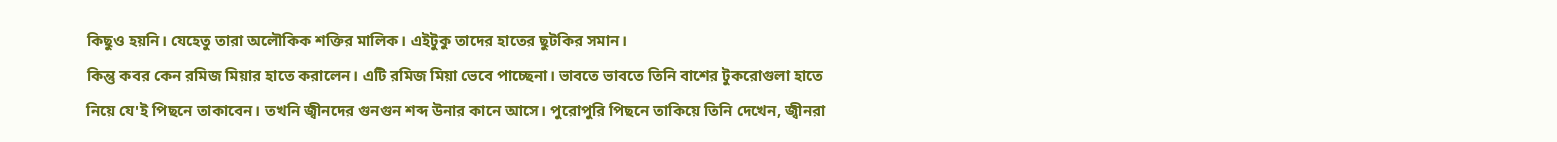কিছুও হয়নি। যেহেতু তারা অলৌকিক শক্তির মালিক। এইটুকু তাদের হাতের ছুটকির সমান।
কিন্তু কবর কেন রমিজ মিয়ার হাতে করালেন। এটি রমিজ মিয়া ভেবে পাচ্ছেনা। ভাবতে ভাবতে তিনি বাশের টুকরোগুলা হাতে নিয়ে যে'ই পিছনে তাকাবেন। তখনি জ্বীনদের গুনগুন শব্দ উনার কানে আসে। পুরোপুরি পিছনে তাকিয়ে তিনি দেখেন, জ্বীনরা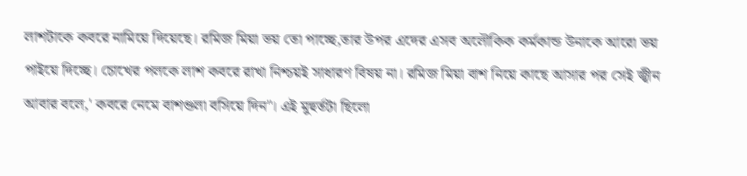লাশটাকে কবরে নামিয়ে দিয়েছে। রমিজ মিয়া ভয় তো পাচ্ছে,তার উপর এদের এসব অলৌকিক কর্মকান্ড উনাকে আরো ভয় পাইয়ে দিচ্ছে। চোখের পলকে লাশ কবরে রাখা নিশ্চয়ই সাধারণ বিষয় না। রমিজ মিয়া বাশ নিয়ে কাছে আসার পর সেই জ্বীন আবার বলে,' কবরে নেমে বাশগুলা বসিয়ে দিন"। এই মুহুর্তটা ছিলো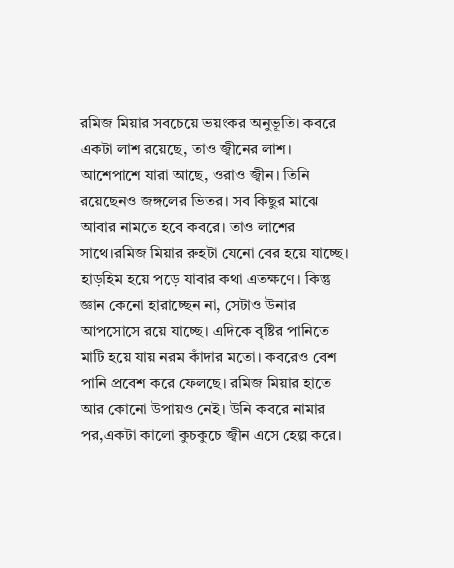রমিজ মিয়ার সবচেয়ে ভয়ংকর অনুভূতি। কবরে একটা লাশ রয়েছে, তাও জ্বীনের লাশ। আশেপাশে যারা আছে, ওরাও জ্বীন। তিনি রয়েছেনও জঙ্গলের ভিতর। সব কিছুর মাঝে আবার নামতে হবে কবরে। তাও লাশের সাথে।রমিজ মিয়ার রুহটা যেনো বের হয়ে যাচ্ছে। হাড়হিম হয়ে পড়ে যাবার কথা এতক্ষণে। কিন্তু জ্ঞান কেনো হারাচ্ছেন না, সেটাও উনার আপসোসে রয়ে যাচ্ছে। এদিকে বৃষ্টির পানিতে মাটি হয়ে যায় নরম কাঁদার মতো। কবরেও বেশ পানি প্রবেশ করে ফেলছে। রমিজ মিয়ার হাতে আর কোনো উপায়ও নেই। উনি কবরে নামার পর,একটা কালো কুচকুচে জ্বীন এসে হেল্প করে।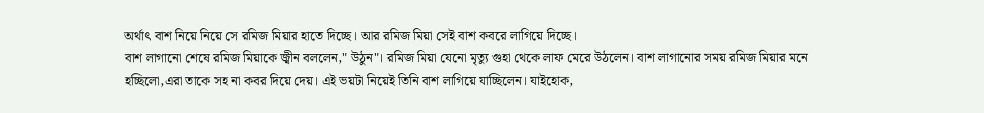অর্থাৎ বাশ নিয়ে নিয়ে সে রমিজ মিয়ার হাতে দিচ্ছে। আর রমিজ মিয়া সেই বাশ কবরে লাগিয়ে দিচ্ছে।
বাশ লাগানো শেষে রমিজ মিয়াকে জ্বীন বললেন," উঠুন"। রমিজ মিয়া যেনো মৃত্যু গুহা থেকে লাফ মেরে উঠলেন। বাশ লাগানোর সময় রমিজ মিয়ার মনে হচ্ছিলো,এরা তাকে সহ না কবর দিয়ে দেয়। এই ভয়টা নিয়েই তিনি বাশ লাগিয়ে যাচ্ছিলেন। যাইহোক,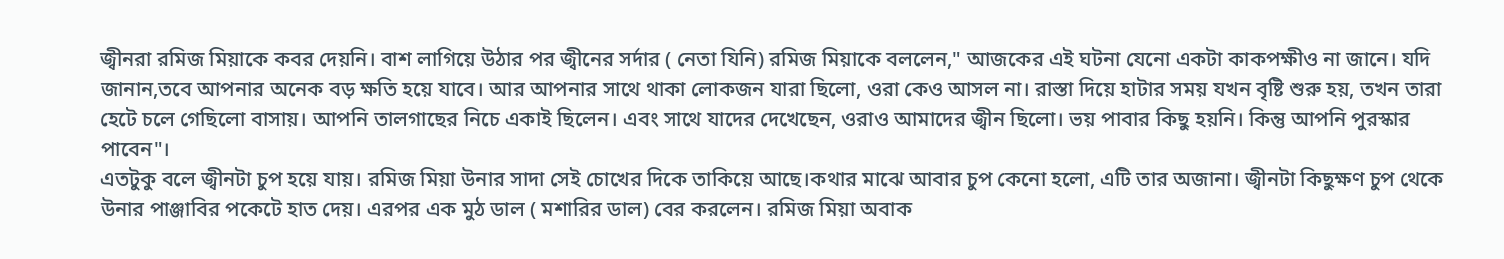জ্বীনরা রমিজ মিয়াকে কবর দেয়নি। বাশ লাগিয়ে উঠার পর জ্বীনের সর্দার ( নেতা যিনি) রমিজ মিয়াকে বললেন," আজকের এই ঘটনা যেনো একটা কাকপক্ষীও না জানে। যদি জানান,তবে আপনার অনেক বড় ক্ষতি হয়ে যাবে। আর আপনার সাথে থাকা লোকজন যারা ছিলো, ওরা কেও আসল না। রাস্তা দিয়ে হাটার সময় যখন বৃষ্টি শুরু হয়, তখন তারা হেটে চলে গেছিলো বাসায়। আপনি তালগাছের নিচে একাই ছিলেন। এবং সাথে যাদের দেখেছেন, ওরাও আমাদের জ্বীন ছিলো। ভয় পাবার কিছু হয়নি। কিন্তু আপনি পুরস্কার পাবেন"।
এতটুকু বলে জ্বীনটা চুপ হয়ে যায়। রমিজ মিয়া উনার সাদা সেই চোখের দিকে তাকিয়ে আছে।কথার মাঝে আবার চুপ কেনো হলো, এটি তার অজানা। জ্বীনটা কিছুক্ষণ চুপ থেকে উনার পাঞ্জাবির পকেটে হাত দেয়। এরপর এক মুঠ ডাল ( মশারির ডাল) বের করলেন। রমিজ মিয়া অবাক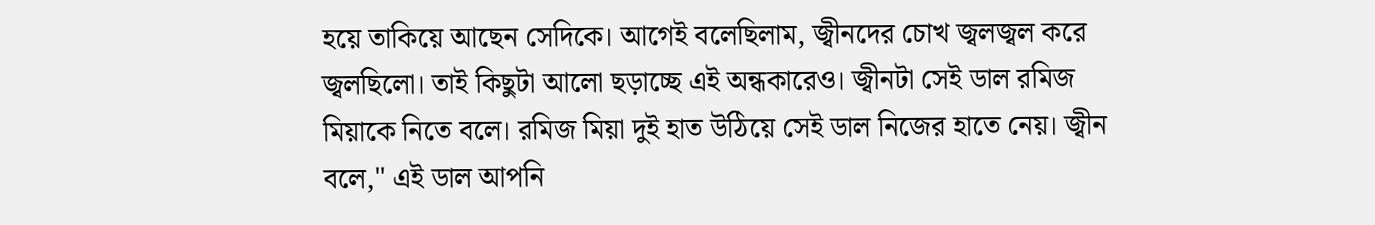হয়ে তাকিয়ে আছেন সেদিকে। আগেই বলেছিলাম, জ্বীনদের চোখ জ্বলজ্বল করে জ্বলছিলো। তাই কিছুটা আলো ছড়াচ্ছে এই অন্ধকারেও। জ্বীনটা সেই ডাল রমিজ মিয়াকে নিতে বলে। রমিজ মিয়া দুই হাত উঠিয়ে সেই ডাল নিজের হাতে নেয়। জ্বীন বলে," এই ডাল আপনি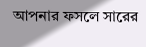আপনার ফসলে সারের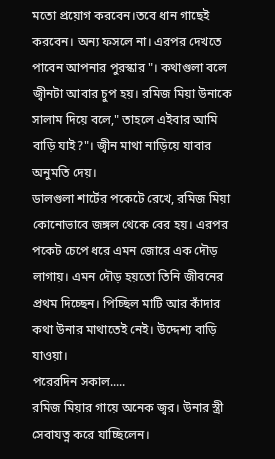মতো প্রয়োগ করবেন।তবে ধান গাছেই করবেন। অন্য ফসলে না। এরপর দেখতে পাবেন আপনার পুরস্কার "। কথাগুলা বলে জ্বীনটা আবার চুপ হয়। রমিজ মিয়া উনাকে সালাম দিয়ে বলে," তাহলে এইবার আমি বাড়ি যাই?"। জ্বীন মাথা নাড়িয়ে যাবার অনুমতি দেয়।
ডালগুলা শার্টের পকেটে রেখে, রমিজ মিয়া কোনোভাবে জঙ্গল থেকে বের হয়। এরপর পকেট চেপে ধরে এমন জোরে এক দৌড় লাগায়। এমন দৌড় হয়তো তিনি জীবনের প্রথম দিচ্ছেন। পিচ্ছিল মাটি আর কাঁদার কথা উনার মাথাতেই নেই। উদ্দেশ্য বাড়ি যাওয়া।
পরেরদিন সকাল.....
রমিজ মিয়ার গায়ে অনেক জ্বর। উনার স্ত্রী সেবাযত্ন করে যাচ্ছিলেন।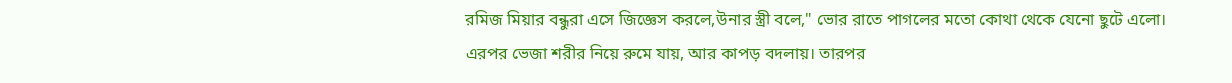রমিজ মিয়ার বন্ধুরা এসে জিজ্ঞেস করলে,উনার স্ত্রী বলে," ভোর রাতে পাগলের মতো কোথা থেকে যেনো ছুটে এলো। এরপর ভেজা শরীর নিয়ে রুমে যায়, আর কাপড় বদলায়। তারপর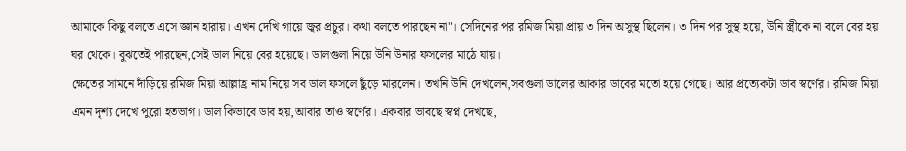আমাকে কিছু বলতে এসে জ্ঞান হারায়। এখন দেখি গায়ে জ্বর প্রচুর। কথা বলতে পারছেন না"। সেদিনের পর রমিজ মিয়া প্রায় ৩ দিন অসুস্থ ছিলেন। ৩ দিন পর সুস্থ হয়ে, উনি স্ত্রীকে না বলে বের হয় ঘর থেকে। বুঝতেই পারছেন,সেই ডাল নিয়ে বের হয়েছে। ডালগুলা নিয়ে উনি উনার ফসলের মাঠে যায়।
ক্ষেতের সামনে দাঁড়িয়ে রমিজ মিয়া আল্লাহ্র নাম নিয়ে সব ডাল ফসলে ছুঁড়ে মারলেন। তখনি উনি দেখলেন,সবগুলা ডালের আকার ডাবের মতো হয়ে গেছে। আর প্রত্যেকটা ডাব স্বর্ণের। রমিজ মিয়া এমন দৃশ্য দেখে পুরো হতভাগ। ডাল কিভাবে ডাব হয়,আবার তাও স্বর্ণের। একবার ভাবছে স্বপ্ন দেখছে,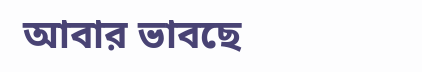আবার ভাবছে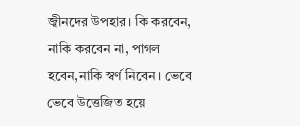জ্বীনদের উপহার। কি করবেন, নাকি করবেন না, পাগল হবেন,নাকি স্বর্ণ নিবেন। ভেবে ভেবে উত্তেজিত হয়ে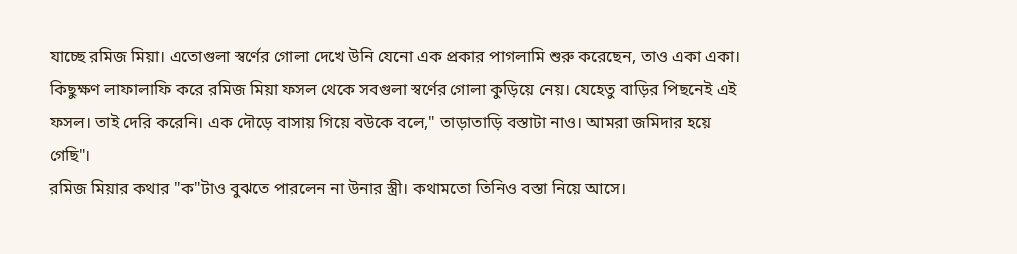যাচ্ছে রমিজ মিয়া। এতোগুলা স্বর্ণের গোলা দেখে উনি যেনো এক প্রকার পাগলামি শুরু করেছেন, তাও একা একা। কিছুক্ষণ লাফালাফি করে রমিজ মিয়া ফসল থেকে সবগুলা স্বর্ণের গোলা কুড়িয়ে নেয়। যেহেতু বাড়ির পিছনেই এই ফসল। তাই দেরি করেনি। এক দৌড়ে বাসায় গিয়ে বউকে বলে," তাড়াতাড়ি বস্তাটা নাও। আমরা জমিদার হয়ে গেছি"।
রমিজ মিয়ার কথার "ক"টাও বুঝতে পারলেন না উনার স্ত্রী। কথামতো তিনিও বস্তা নিয়ে আসে।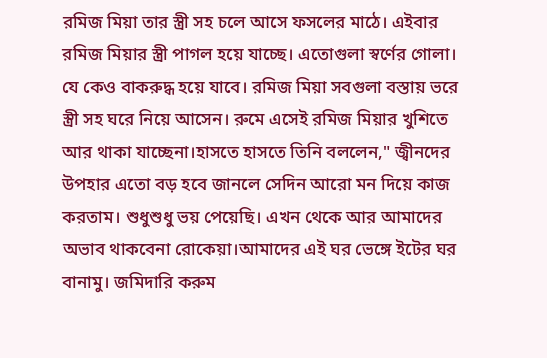রমিজ মিয়া তার স্ত্রী সহ চলে আসে ফসলের মাঠে। এইবার রমিজ মিয়ার স্ত্রী পাগল হয়ে যাচ্ছে। এতোগুলা স্বর্ণের গোলা। যে কেও বাকরুদ্ধ হয়ে যাবে। রমিজ মিয়া সবগুলা বস্তায় ভরে স্ত্রী সহ ঘরে নিয়ে আসেন। রুমে এসেই রমিজ মিয়ার খুশিতে আর থাকা যাচ্ছেনা।হাসতে হাসতে তিনি বললেন," জ্বীনদের উপহার এতো বড় হবে জানলে সেদিন আরো মন দিয়ে কাজ করতাম। শুধুশুধু ভয় পেয়েছি। এখন থেকে আর আমাদের অভাব থাকবেনা রোকেয়া।আমাদের এই ঘর ভেঙ্গে ইটের ঘর বানামু। জমিদারি করুম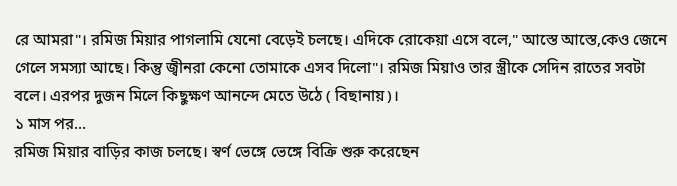রে আমরা"। রমিজ মিয়ার পাগলামি যেনো বেড়েই চলছে। এদিকে রোকেয়া এসে বলে," আস্তে আস্তে,কেও জেনে গেলে সমস্যা আছে। কিন্তু জ্বীনরা কেনো তোমাকে এসব দিলো"। রমিজ মিয়াও তার স্ত্রীকে সেদিন রাতের সবটা বলে। এরপর দুজন মিলে কিছুক্ষণ আনন্দে মেতে উঠে ( বিছানায়)।
১ মাস পর...
রমিজ মিয়ার বাড়ির কাজ চলছে। স্বর্ণ ভেঙ্গে ভেঙ্গে বিক্রি শুরু করেছেন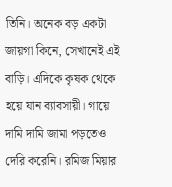তিনি। অনেক বড় একটা জায়গা কিনে, সেখানেই এই বাড়ি। এদিকে কৃষক থেকে হয়ে যান ব্যাবসায়ী। গায়ে দামি দামি জামা পড়তেও দেরি করেনি। রমিজ মিয়ার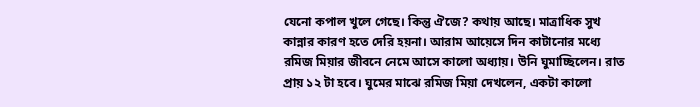যেনো কপাল খুলে গেছে। কিন্তু ঐজে? কথায় আছে। মাত্রাধিক সুখ কান্নার কারণ হতে দেরি হয়না। আরাম আয়েসে দিন কাটানোর মধ্যে রমিজ মিয়ার জীবনে নেমে আসে কালো অধ্যায়। উনি ঘুমাচ্ছিলেন। রাত প্রায় ১২ টা হবে। ঘুমের মাঝে রমিজ মিয়া দেখলেন, একটা কালো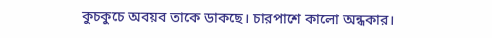কুচকুচে অবয়ব তাকে ডাকছে। চারপাশে কালো অন্ধকার।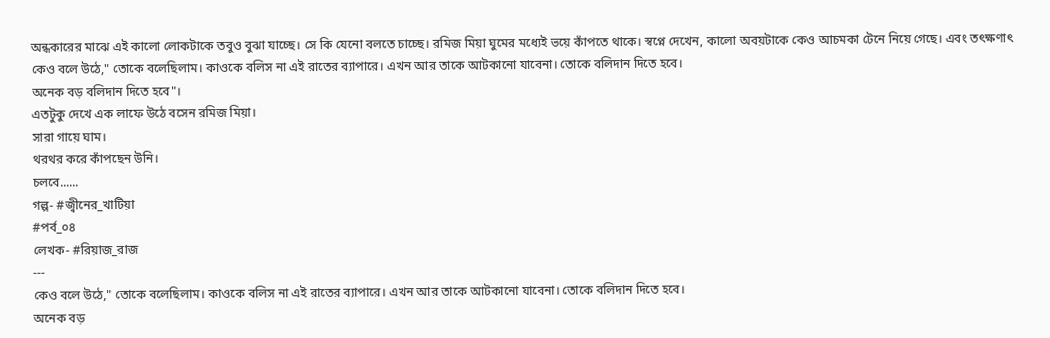অন্ধকারের মাঝে এই কালো লোকটাকে তবুও বুঝা যাচ্ছে। সে কি যেনো বলতে চাচ্ছে। রমিজ মিয়া ঘুমের মধ্যেই ভয়ে কাঁপতে থাকে। স্বপ্নে দেখেন, কালো অবয়টাকে কেও আচমকা টেনে নিয়ে গেছে। এবং তৎক্ষণাৎ কেও বলে উঠে," তোকে বলেছিলাম। কাওকে বলিস না এই রাতের ব্যাপারে। এখন আর তাকে আটকানো যাবেনা। তোকে বলিদান দিতে হবে।
অনেক বড় বলিদান দিতে হবে"।
এতটুকু দেখে এক লাফে উঠে বসেন রমিজ মিয়া।
সারা গায়ে ঘাম।
থরথর করে কাঁপছেন উনি।
চলবে......
গল্প- #জ্বীনের_খাটিয়া
#পর্ব_০৪
লেখক- #রিয়াজ_রাজ
---
কেও বলে উঠে," তোকে বলেছিলাম। কাওকে বলিস না এই রাতের ব্যাপারে। এখন আর তাকে আটকানো যাবেনা। তোকে বলিদান দিতে হবে।
অনেক বড়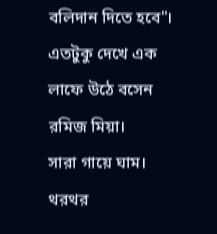বলিদান দিতে হবে"।
এতটুকু দেখে এক লাফে উঠে বসেন রমিজ মিয়া।
সারা গায়ে ঘাম।
থরথর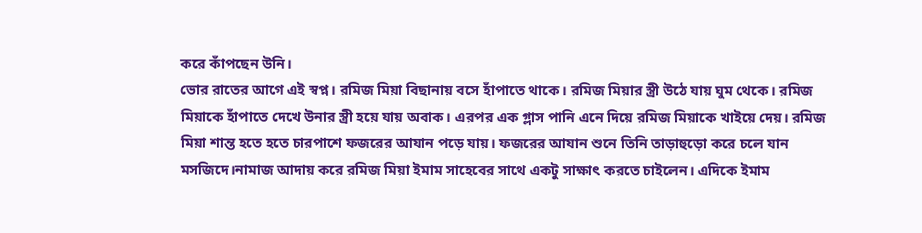করে কাঁপছেন উনি।
ভোর রাতের আগে এই স্বপ্ন। রমিজ মিয়া বিছানায় বসে হাঁপাতে থাকে। রমিজ মিয়ার স্ত্রী উঠে যায় ঘুম থেকে। রমিজ মিয়াকে হাঁপাতে দেখে উনার স্ত্রী হয়ে যায় অবাক। এরপর এক গ্লাস পানি এনে দিয়ে রমিজ মিয়াকে খাইয়ে দেয়। রমিজ মিয়া শান্ত হতে হতে চারপাশে ফজরের আযান পড়ে যায়। ফজরের আযান শুনে তিনি তাড়াহুড়ো করে চলে যান মসজিদে।নামাজ আদায় করে রমিজ মিয়া ইমাম সাহেবের সাথে একটু সাক্ষাৎ করতে চাইলেন। এদিকে ইমাম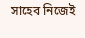সাহেব নিজেই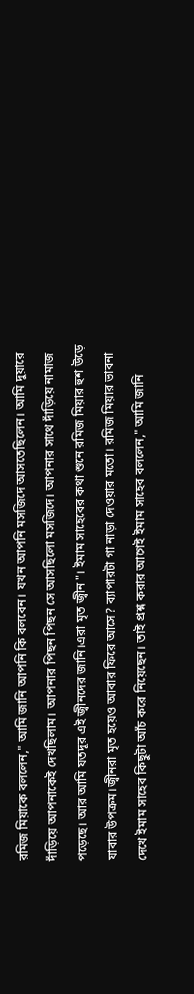রমিজ মিয়াকে বললেন," আমি জানি আপনি কি বলবেন। যখন আপনি মসজিদে আসতেছিলেন। আমি দুয়ারে দাঁড়িয়ে আপনাকেই দেখছিলাম। আপনার পিছন পিছন সে আসছিলো মসজিদে। আপনার সাথে দাঁড়িয়ে নামাজ পড়েছে। আর আমি যতদূর এই জ্বীনদের জানি।এরা মৃত জ্বীন"। ইমাম সাহেবের কথা শুনে রমিজ মিয়ার হুশ উড়ে যাবার উপক্রম।জ্বীনরা মৃত হয়েও আবার ফিরে আসে? ব্যাপারটা গা নাড়া দেওয়ার মতো। রমিজ মিয়ার ভাবনা দেখে ইমাম সাহেব কিছুটা আঁচ করে নিয়েছেন। তাই প্রশ্ন করার আগেই ইমাম সাহেব বললেন," আমি জানি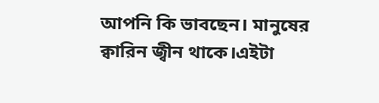আপনি কি ভাবছেন। মানুষের ক্বারিন জ্বীন থাকে।এইটা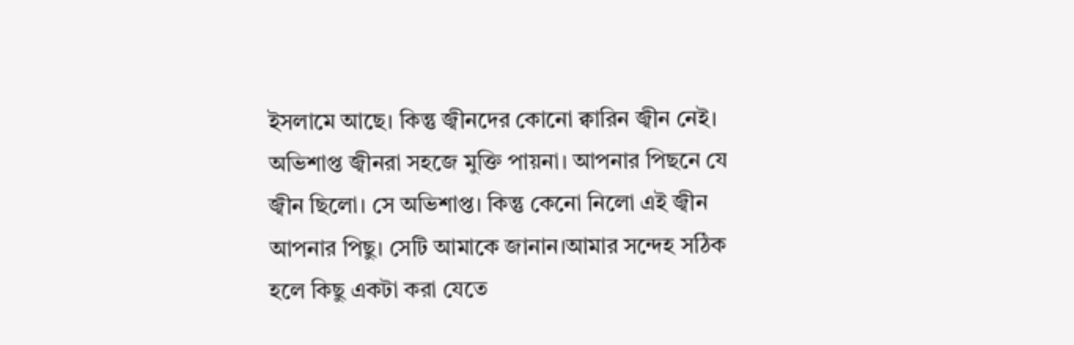ইসলামে আছে। কিন্তু জ্বীনদের কোনো ক্বারিন জ্বীন নেই। অভিশাপ্ত জ্বীনরা সহজে মুক্তি পায়না। আপনার পিছনে যে জ্বীন ছিলো। সে অভিশাপ্ত। কিন্তু কেনো নিলো এই জ্বীন আপনার পিছু। সেটি আমাকে জানান।আমার সন্দেহ সঠিক হলে কিছু একটা করা যেতে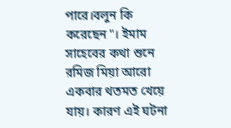পারে।বলুন কি করেছেন"। ইমাম সাহেবের কথা শুনে রমিজ মিয়া আরো একবার থতমত খেয়ে যায়। কারণ এই ঘটনা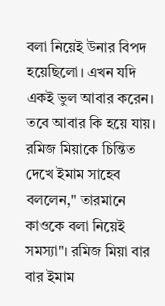বলা নিয়েই উনার বিপদ হয়েছিলো। এখন যদি একই ভুল আবার করেন। তবে আবার কি হয়ে যায়। রমিজ মিয়াকে চিন্তিত দেখে ইমাম সাহেব বললেন," তারমানে কাওকে বলা নিয়েই সমস্যা"। রমিজ মিয়া বার বার ইমাম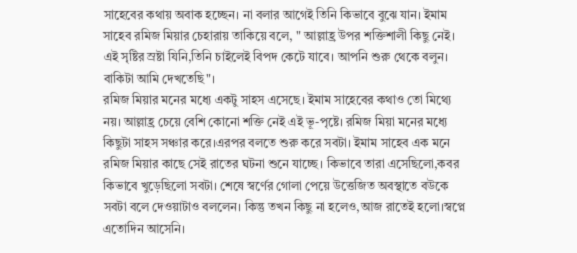সাহেবের কথায় অবাক হচ্ছেন। না বলার আগেই তিনি কিভাবে বুঝে যান। ইমাম সাহেব রমিজ মিয়ার চেহারায় তাকিয়ে বলে, " আল্লাহ্র উপর শক্তিশালী কিছু নেই। এই সৃষ্টির স্রষ্টা যিনি,তিনি চাইলেই বিপদ কেটে যাবে। আপনি শুরু থেকে বলুন। বাকিটা আমি দেখতেছি"।
রমিজ মিয়ার মনের মধ্যে একটু সাহস এসেছে। ইমাম সাহেবের কথাও তো মিথ্যে নয়। আল্লাহ্র চেয়ে বেশি কোনো শক্তি নেই এই ভূ-পৃষ্টে। রমিজ মিয়া মনের মধ্যে কিছুটা সাহস সঞ্চার করে।এরপর বলতে শুরু করে সবটা। ইমাম সাহেব এক মনে রমিজ মিয়ার কাছে সেই রাতের ঘটনা শুনে যাচ্ছে। কিভাবে তারা এসেছিলো,কবর কিভাবে খুড়েছিলো সবটা। শেষে স্বর্ণের গোলা পেয়ে উত্তেজিত অবস্থাতে বউকে সবটা বলে দেওয়াটাও বললেন। কিন্তু তখন কিছু না হলেও,আজ রাতেই হলো।স্বপ্নে এতোদিন আসেনি।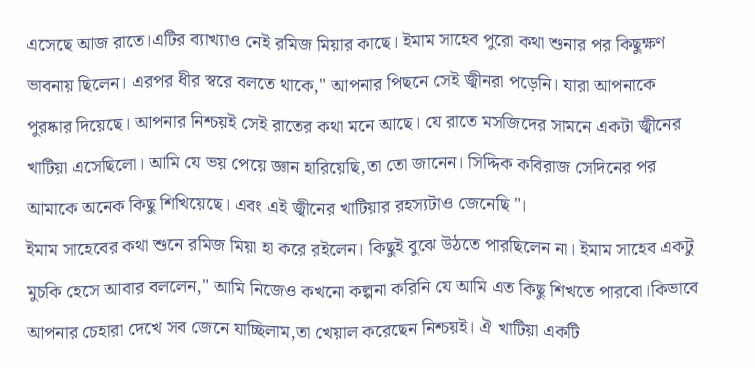এসেছে আজ রাতে।এটির ব্যাখ্যাও নেই রমিজ মিয়ার কাছে। ইমাম সাহেব পুরো কথা শুনার পর কিছুক্ষণ ভাবনায় ছিলেন। এরপর ধীর স্বরে বলতে থাকে," আপনার পিছনে সেই জ্বীনরা পড়েনি। যারা আপনাকে পুরষ্কার দিয়েছে। আপনার নিশ্চয়ই সেই রাতের কথা মনে আছে। যে রাতে মসজিদের সামনে একটা জ্বীনের খাটিয়া এসেছিলো। আমি যে ভয় পেয়ে জ্ঞান হারিয়েছি,তা তো জানেন। সিদ্দিক কবিরাজ সেদিনের পর আমাকে অনেক কিছু শিখিয়েছে। এবং এই জ্বীনের খাটিয়ার রহস্যটাও জেনেছি "।
ইমাম সাহেবের কথা শুনে রমিজ মিয়া হা করে রইলেন। কিছুই বুঝে উঠতে পারছিলেন না। ইমাম সাহেব একটু মুচকি হেসে আবার বললেন," আমি নিজেও কখনো কল্পনা করিনি যে আমি এত কিছু শিখতে পারবো।কিভাবে আপনার চেহারা দেখে সব জেনে যাচ্ছিলাম,তা খেয়াল করেছেন নিশ্চয়ই। ঐ খাটিয়া একটি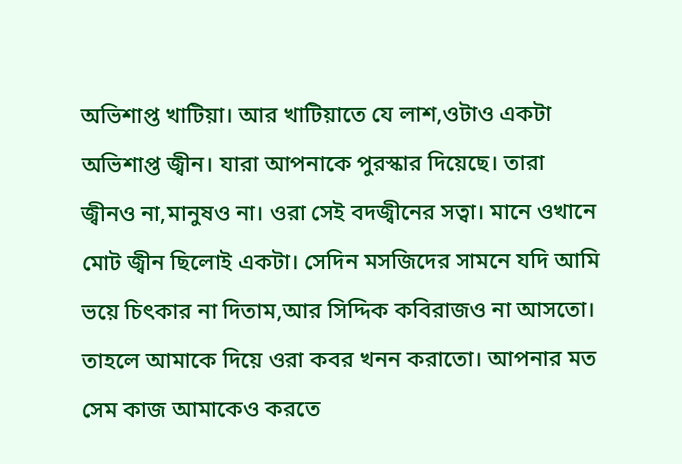অভিশাপ্ত খাটিয়া। আর খাটিয়াতে যে লাশ,ওটাও একটা অভিশাপ্ত জ্বীন। যারা আপনাকে পুরস্কার দিয়েছে। তারা জ্বীনও না,মানুষও না। ওরা সেই বদজ্বীনের সত্বা। মানে ওখানে মোট জ্বীন ছিলোই একটা। সেদিন মসজিদের সামনে যদি আমি ভয়ে চিৎকার না দিতাম,আর সিদ্দিক কবিরাজও না আসতো। তাহলে আমাকে দিয়ে ওরা কবর খনন করাতো। আপনার মত সেম কাজ আমাকেও করতে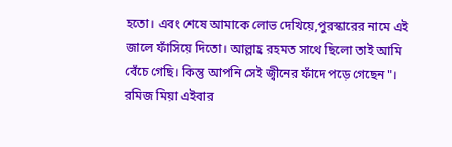হতো। এবং শেষে আমাকে লোভ দেখিয়ে,পুরস্কারের নামে এই জালে ফাঁসিয়ে দিতো। আল্লাহ্র রহমত সাথে ছিলো তাই আমি বেঁচে গেছি। কিন্তু আপনি সেই জ্বীনের ফাঁদে পড়ে গেছেন"।
রমিজ মিয়া এইবার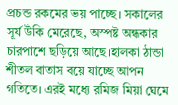প্রচন্ড রকমের ভয় পাচ্ছে। সকালের সূর্য উঁকি মেরেছে, অস্পষ্ট অন্ধকার চারপাশে ছড়িয়ে আছে।হালকা ঠান্ডা শীতল বাতাস বয়ে যাচ্ছে আপন গতিতে। এরই মধ্যে রমিজ মিয়া ঘেমে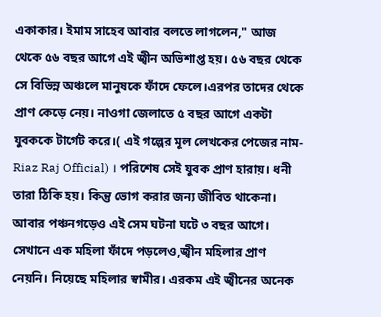একাকার। ইমাম সাহেব আবার বলতে লাগলেন," আজ থেকে ৫৬ বছর আগে এই জ্বীন অভিশাপ্ত হয়। ৫৬ বছর থেকে সে বিভিন্ন অঞ্চলে মানুষকে ফাঁদে ফেলে।এরপর তাদের থেকে প্রাণ কেড়ে নেয়। নাওগা জেলাতে ৫ বছর আগে একটা যুবককে টার্গেট করে।( এই গল্পের মূল লেখকের পেজের নাম- Riaz Raj Official) । পরিশেষ সেই যুবক প্রাণ হারায়। ধনী তারা ঠিকি হয়। কিন্তু ভোগ করার জন্য জীবিত থাকেনা। আবার পঞ্চনগড়েও এই সেম ঘটনা ঘটে ৩ বছর আগে। সেখানে এক মহিলা ফাঁদে পড়লেও,জ্বীন মহিলার প্রাণ নেয়নি। নিয়েছে মহিলার স্বামীর। এরকম এই জ্বীনের অনেক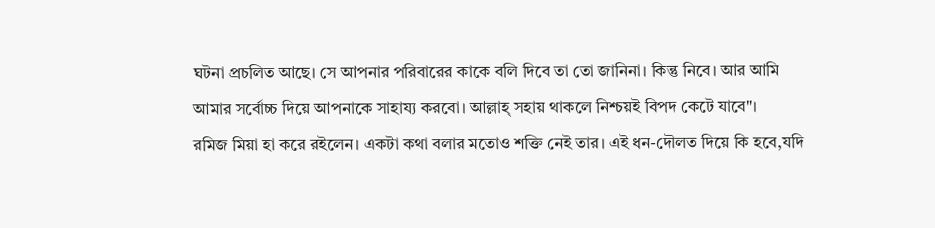ঘটনা প্রচলিত আছে। সে আপনার পরিবারের কাকে বলি দিবে তা তো জানিনা। কিন্তু নিবে। আর আমি আমার সর্বোচ্চ দিয়ে আপনাকে সাহায্য করবো। আল্লাহ্ সহায় থাকলে নিশ্চয়ই বিপদ কেটে যাবে"।
রমিজ মিয়া হা করে রইলেন। একটা কথা বলার মতোও শক্তি নেই তার। এই ধন-দৌলত দিয়ে কি হবে,যদি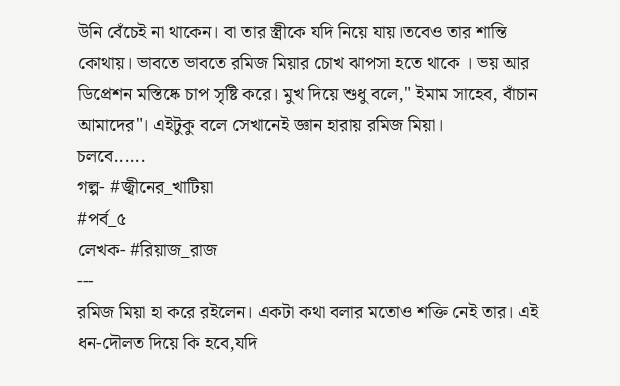উনি বেঁচেই না থাকেন। বা তার স্ত্রীকে যদি নিয়ে যায়।তবেও তার শান্তি কোথায়। ভাবতে ভাবতে রমিজ মিয়ার চোখ ঝাপসা হতে থাকে । ভয় আর ডিপ্রেশন মস্তিষ্কে চাপ সৃষ্টি করে। মুখ দিয়ে শুধু বলে," ইমাম সাহেব, বাঁচান আমাদের"। এইটুকু বলে সেখানেই জ্ঞান হারায় রমিজ মিয়া।
চলবে......
গল্প- #জ্বীনের_খাটিয়া
#পর্ব_৫
লেখক- #রিয়াজ_রাজ
---
রমিজ মিয়া হা করে রইলেন। একটা কথা বলার মতোও শক্তি নেই তার। এই ধন-দৌলত দিয়ে কি হবে,যদি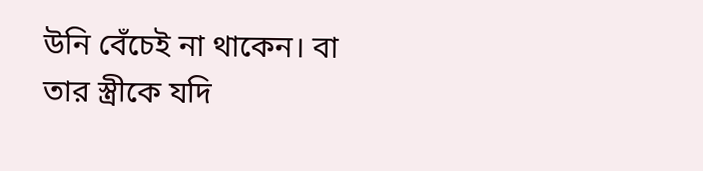উনি বেঁচেই না থাকেন। বা তার স্ত্রীকে যদি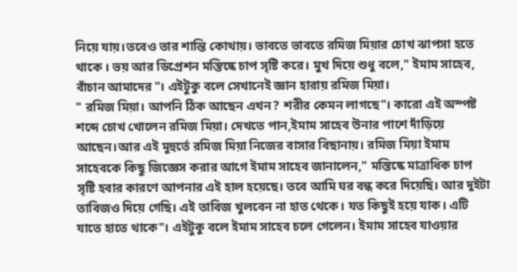নিয়ে যায়।তবেও তার শান্তি কোথায়। ভাবতে ভাবতে রমিজ মিয়ার চোখ ঝাপসা হতে থাকে । ভয় আর ডিপ্রেশন মস্তিষ্কে চাপ সৃষ্টি করে। মুখ দিয়ে শুধু বলে," ইমাম সাহেব, বাঁচান আমাদের"। এইটুকু বলে সেখানেই জ্ঞান হারায় রমিজ মিয়া।
" রমিজ মিয়া। আপনি ঠিক আছেন এখন? শরীর কেমন লাগছে"। কারো এই অস্পষ্ট শব্দে চোখ খোলেন রমিজ মিয়া। দেখতে পান,ইমাম সাহেব উনার পাশে দাঁড়িয়ে আছেন।আর এই মুহুর্তে রমিজ মিয়া নিজের বাসার বিছানায়। রমিজ মিয়া ইমাম সাহেবকে কিছু জিজ্ঞেস করার আগে ইমাম সাহেব জানালেন," মস্তিষ্কে মাত্রাধিক চাপ সৃষ্টি হবার কারণে আপনার এই হাল হয়েছে। তবে আমি ঘর বন্ধ করে দিয়েছি। আর দুইটা তাবিজও দিয়ে গেছি। এই তাবিজ খুলবেন না হাত থেকে। যত কিছুই হয়ে যাক। এটি যাতে হাতে থাকে"। এইটুকু বলে ইমাম সাহেব চলে গেলেন। ইমাম সাহেব যাওয়ার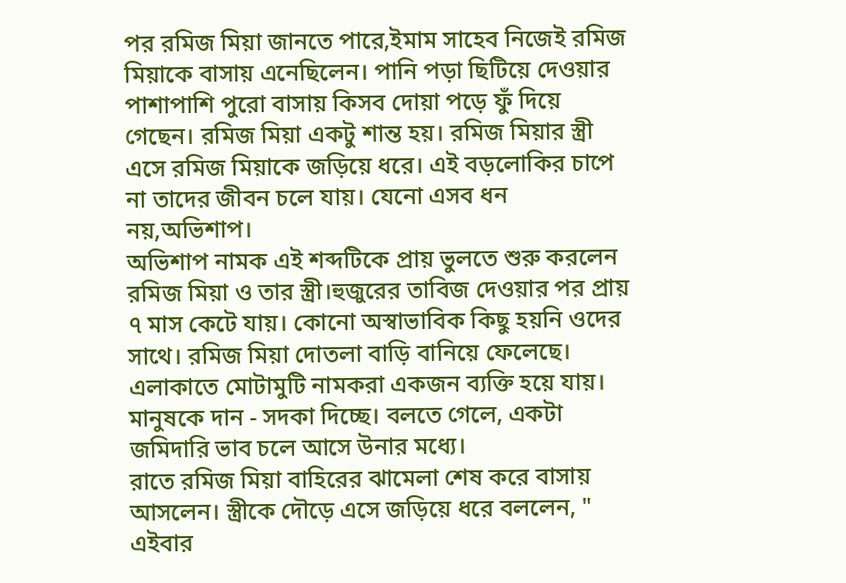পর রমিজ মিয়া জানতে পারে,ইমাম সাহেব নিজেই রমিজ মিয়াকে বাসায় এনেছিলেন। পানি পড়া ছিটিয়ে দেওয়ার পাশাপাশি পুরো বাসায় কিসব দোয়া পড়ে ফুঁ দিয়ে গেছেন। রমিজ মিয়া একটু শান্ত হয়। রমিজ মিয়ার স্ত্রী এসে রমিজ মিয়াকে জড়িয়ে ধরে। এই বড়লোকির চাপে না তাদের জীবন চলে যায়। যেনো এসব ধন নয়,অভিশাপ।
অভিশাপ নামক এই শব্দটিকে প্রায় ভুলতে শুরু করলেন রমিজ মিয়া ও তার স্ত্রী।হুজুরের তাবিজ দেওয়ার পর প্রায় ৭ মাস কেটে যায়। কোনো অস্বাভাবিক কিছু হয়নি ওদের সাথে। রমিজ মিয়া দোতলা বাড়ি বানিয়ে ফেলেছে। এলাকাতে মোটামুটি নামকরা একজন ব্যক্তি হয়ে যায়। মানুষকে দান - সদকা দিচ্ছে। বলতে গেলে, একটা জমিদারি ভাব চলে আসে উনার মধ্যে।
রাতে রমিজ মিয়া বাহিরের ঝামেলা শেষ করে বাসায় আসলেন। স্ত্রীকে দৌড়ে এসে জড়িয়ে ধরে বললেন, " এইবার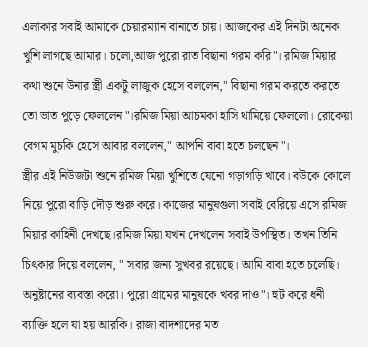এলাকার সবাই আমাকে চেয়ারম্যান বানাতে চায়। আজকের এই দিনটা অনেক খুশি লাগছে আমার। চলো,আজ পুরো রাত বিছানা গরম করি"। রমিজ মিয়ার কথা শুনে উনার স্ত্রী একটু লাজুক হেসে বললেন," বিছানা গরম করতে করতে তো ভাত পুড়ে ফেললেন"।রমিজ মিয়া আচমকা হাসি থামিয়ে ফেললো। রোকেয়া বেগম মুচকি হেসে আবার বললেন," আপনি বাবা হতে চলছেন"।
স্ত্রীর এই নিউজটা শুনে রমিজ মিয়া খুশিতে যেনো গড়াগড়ি খাবে। বউকে কোলে নিয়ে পুরো বাড়ি দৌড় শুরু করে। কাজের মানুষগুলা সবাই বেরিয়ে এসে রমিজ মিয়ার কাহিনী দেখছে।রমিজ মিয়া যখন দেখলেন সবাই উপস্থিত। তখন তিনি চিৎকার দিয়ে বললেন, " সবার জন্য সুখবর রয়েছে। আমি বাবা হতে চলেছি। অনুষ্টানের ব্যবস্তা করো। পুরো গ্রামের মানুষকে খবর দাও"। হুট করে ধনী ব্যাক্তি হলে যা হয় আরকি। রাজা বাদশাদের মত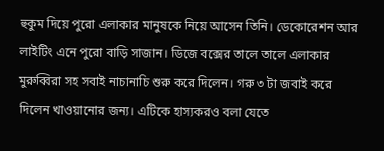হুকুম দিয়ে পুরো এলাকার মানুষকে নিয়ে আসেন তিনি। ডেকোরেশন আর লাইটিং এনে পুরো বাড়ি সাজান। ডিজে বক্সের তালে তালে এলাকার মুরুব্বিরা সহ সবাই নাচানাচি শুরু করে দিলেন। গরু ৩ টা জবাই করে দিলেন খাওয়ানোর জন্য। এটিকে হাস্যকরও বলা যেতে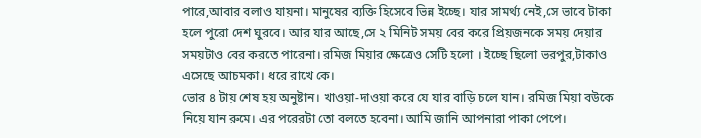পারে,আবার বলাও যায়না। মানুষের ব্যক্তি হিসেবে ভিন্ন ইচ্ছে। যার সামর্থ্য নেই,সে ভাবে টাকা হলে পুরো দেশ ঘুরবে। আর যার আছে,সে ২ মিনিট সময় বের করে প্রিয়জনকে সময় দেয়ার সময়টাও বের করতে পারেনা। রমিজ মিয়ার ক্ষেত্রেও সেটি হলো । ইচ্ছে ছিলো ভরপুর,টাকাও এসেছে আচমকা। ধরে রাখে কে।
ভোর ৪ টায় শেষ হয় অনুষ্টান। খাওয়া-দাওয়া করে যে যার বাড়ি চলে যান। রমিজ মিয়া বউকে নিয়ে যান রুমে। এর পরেরটা তো বলতে হবেনা। আমি জানি আপনারা পাকা পেপে।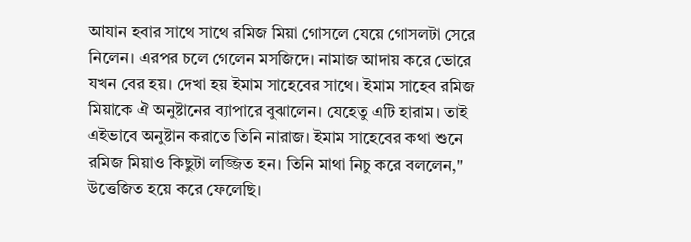আযান হবার সাথে সাথে রমিজ মিয়া গোসলে যেয়ে গোসলটা সেরে নিলেন। এরপর চলে গেলেন মসজিদে। নামাজ আদায় করে ভোরে যখন বের হয়। দেখা হয় ইমাম সাহেবের সাথে। ইমাম সাহেব রমিজ মিয়াকে ঐ অনুষ্টানের ব্যাপারে বুঝালেন। যেহেতু এটি হারাম। তাই এইভাবে অনুষ্টান করাতে তিনি নারাজ। ইমাম সাহেবের কথা শুনে রমিজ মিয়াও কিছুটা লজ্জিত হন। তিনি মাথা নিচু করে বললেন," উত্তেজিত হয়ে করে ফেলেছি।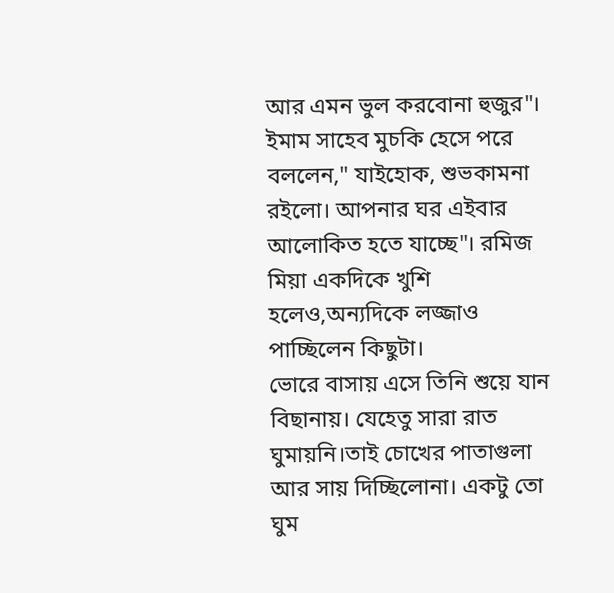আর এমন ভুল করবোনা হুজুর"। ইমাম সাহেব মুচকি হেসে পরে বললেন," যাইহোক, শুভকামনা রইলো। আপনার ঘর এইবার আলোকিত হতে যাচ্ছে"। রমিজ মিয়া একদিকে খুশি হলেও,অন্যদিকে লজ্জাও পাচ্ছিলেন কিছুটা।
ভোরে বাসায় এসে তিনি শুয়ে যান বিছানায়। যেহেতু সারা রাত ঘুমায়নি।তাই চোখের পাতাগুলা আর সায় দিচ্ছিলোনা। একটু তো ঘুম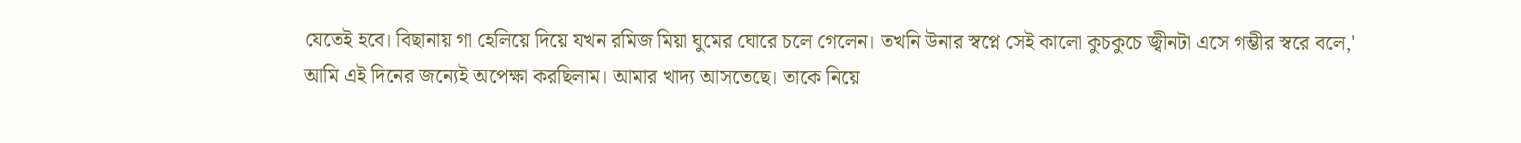যেতেই হবে। বিছানায় গা হেলিয়ে দিয়ে যখন রমিজ মিয়া ঘুমের ঘোরে চলে গেলেন। তখনি উনার স্বপ্নে সেই কালো কুচকুচে জ্বীনটা এসে গম্ভীর স্বরে বলে,' আমি এই দিনের জন্যেই অপেক্ষা করছিলাম। আমার খাদ্য আসতেছে। তাকে নিয়ে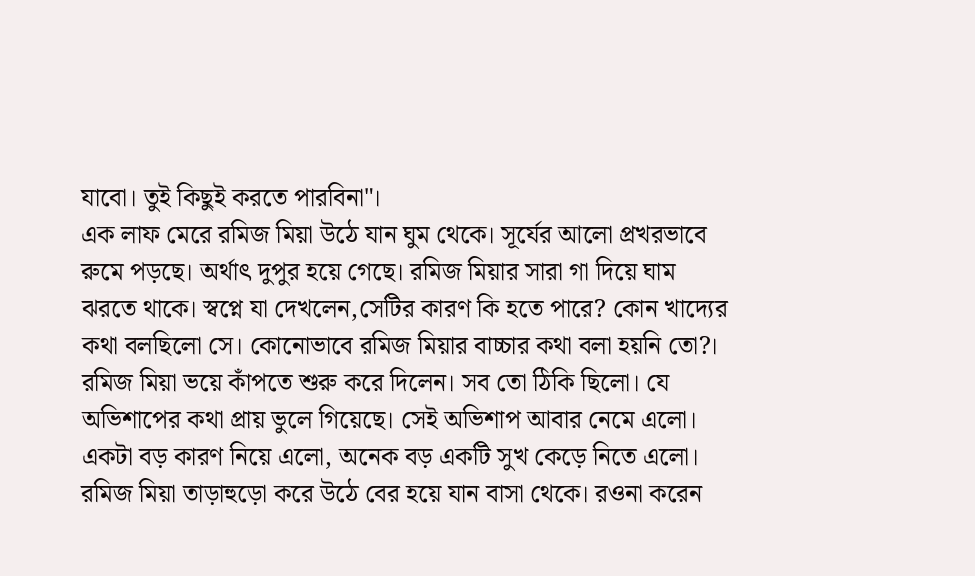যাবো। তুই কিছুই করতে পারবিনা"।
এক লাফ মেরে রমিজ মিয়া উঠে যান ঘুম থেকে। সূর্যের আলো প্রখরভাবে রুমে পড়ছে। অর্থাৎ দুপুর হয়ে গেছে। রমিজ মিয়ার সারা গা দিয়ে ঘাম ঝরতে থাকে। স্বপ্নে যা দেখলেন,সেটির কারণ কি হতে পারে? কোন খাদ্যের কথা বলছিলো সে। কোনোভাবে রমিজ মিয়ার বাচ্চার কথা বলা হয়নি তো?। রমিজ মিয়া ভয়ে কাঁপতে শুরু করে দিলেন। সব তো ঠিকি ছিলো। যে অভিশাপের কথা প্রায় ভুলে গিয়েছে। সেই অভিশাপ আবার নেমে এলো। একটা বড় কারণ নিয়ে এলো, অনেক বড় একটি সুখ কেড়ে নিতে এলো।
রমিজ মিয়া তাড়াহুড়ো করে উঠে বের হয়ে যান বাসা থেকে। রওনা করেন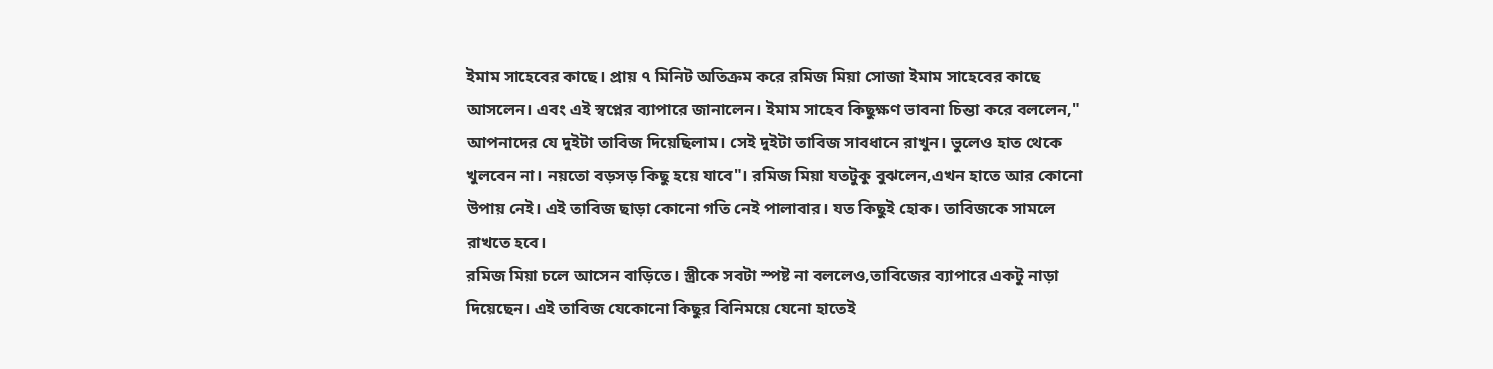ইমাম সাহেবের কাছে। প্রায় ৭ মিনিট অতিক্রম করে রমিজ মিয়া সোজা ইমাম সাহেবের কাছে আসলেন। এবং এই স্বপ্নের ব্যাপারে জানালেন। ইমাম সাহেব কিছুক্ষণ ভাবনা চিন্তা করে বললেন," আপনাদের যে দুইটা তাবিজ দিয়েছিলাম। সেই দুইটা তাবিজ সাবধানে রাখুন। ভুলেও হাত থেকে খুলবেন না। নয়তো বড়সড় কিছু হয়ে যাবে"। রমিজ মিয়া যতটুকু বুঝলেন,এখন হাতে আর কোনো উপায় নেই। এই তাবিজ ছাড়া কোনো গতি নেই পালাবার। যত কিছুই হোক। তাবিজকে সামলে রাখতে হবে।
রমিজ মিয়া চলে আসেন বাড়িতে। স্ত্রীকে সবটা স্পষ্ট না বললেও,তাবিজের ব্যাপারে একটু নাড়া দিয়েছেন। এই তাবিজ যেকোনো কিছুর বিনিময়ে যেনো হাতেই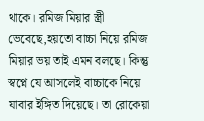থাকে। রমিজ মিয়ার স্ত্রী ভেবেছে,হয়তো বাচ্চা নিয়ে রমিজ মিয়ার ভয় তাই এমন বলছে। কিন্তু স্বপ্নে যে আসলেই বাচ্চাকে নিয়ে যাবার ইঙ্গিত দিয়েছে। তা রোকেয়া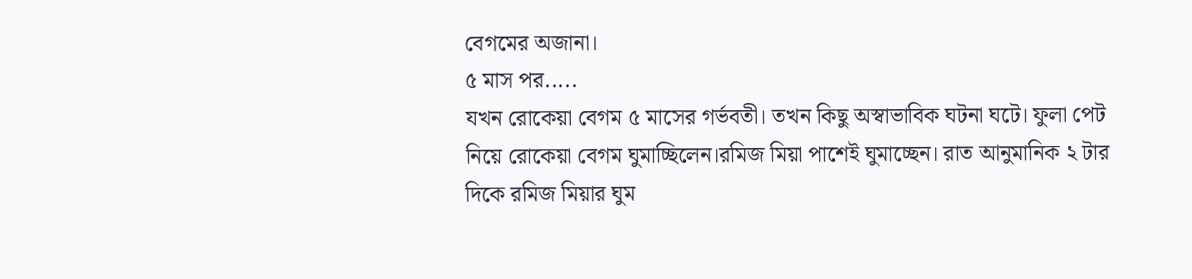বেগমের অজানা।
৫ মাস পর.....
যখন রোকেয়া বেগম ৫ মাসের গর্ভবতী। তখন কিছু অস্বাভাবিক ঘটনা ঘটে। ফুলা পেট নিয়ে রোকেয়া বেগম ঘুমাচ্ছিলেন।রমিজ মিয়া পাশেই ঘুমাচ্ছেন। রাত আনুমানিক ২ টার দিকে রমিজ মিয়ার ঘুম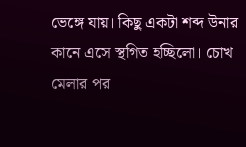ভেঙ্গে যায়। কিছু একটা শব্দ উনার কানে এসে স্থগিত হচ্ছিলো। চোখ মেলার পর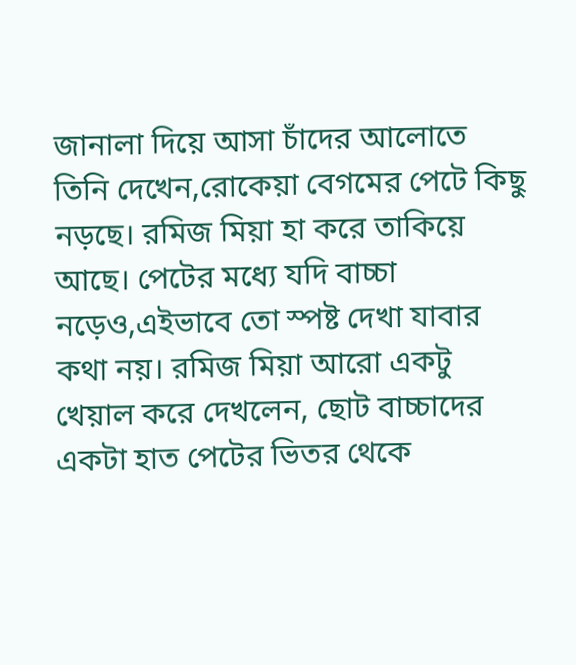জানালা দিয়ে আসা চাঁদের আলোতে তিনি দেখেন,রোকেয়া বেগমের পেটে কিছু নড়ছে। রমিজ মিয়া হা করে তাকিয়ে আছে। পেটের মধ্যে যদি বাচ্চা নড়েও,এইভাবে তো স্পষ্ট দেখা যাবার কথা নয়। রমিজ মিয়া আরো একটু খেয়াল করে দেখলেন, ছোট বাচ্চাদের একটা হাত পেটের ভিতর থেকে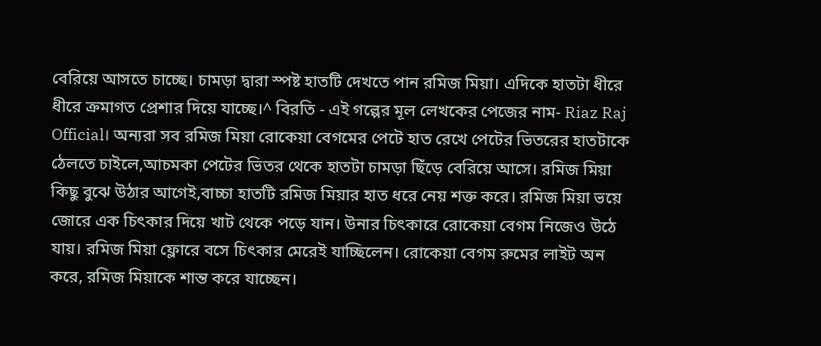বেরিয়ে আসতে চাচ্ছে। চামড়া দ্বারা স্পষ্ট হাতটি দেখতে পান রমিজ মিয়া। এদিকে হাতটা ধীরে ধীরে ক্রমাগত প্রেশার দিয়ে যাচ্ছে।^ বিরতি - এই গল্পের মূল লেখকের পেজের নাম- Riaz Raj Official। অন্যরা সব রমিজ মিয়া রোকেয়া বেগমের পেটে হাত রেখে পেটের ভিতরের হাতটাকে ঠেলতে চাইলে,আচমকা পেটের ভিতর থেকে হাতটা চামড়া ছিঁড়ে বেরিয়ে আসে। রমিজ মিয়া কিছু বুঝে উঠার আগেই,বাচ্চা হাতটি রমিজ মিয়ার হাত ধরে নেয় শক্ত করে। রমিজ মিয়া ভয়ে জোরে এক চিৎকার দিয়ে খাট থেকে পড়ে যান। উনার চিৎকারে রোকেয়া বেগম নিজেও উঠে যায়। রমিজ মিয়া ফ্লোরে বসে চিৎকার মেরেই যাচ্ছিলেন। রোকেয়া বেগম রুমের লাইট অন করে, রমিজ মিয়াকে শান্ত করে যাচ্ছেন।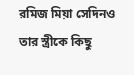রমিজ মিয়া সেদিনও তার স্ত্রীকে কিছু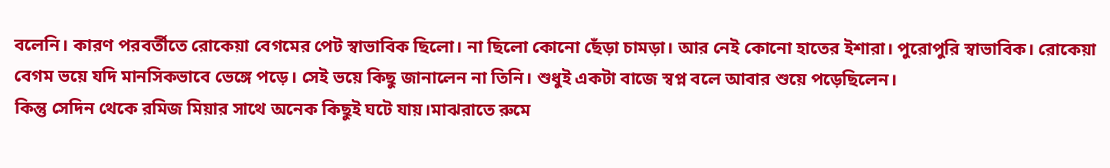বলেনি। কারণ পরবর্তীতে রোকেয়া বেগমের পেট স্বাভাবিক ছিলো। না ছিলো কোনো ছেঁড়া চামড়া। আর নেই কোনো হাতের ইশারা। পুরোপুরি স্বাভাবিক। রোকেয়া বেগম ভয়ে যদি মানসিকভাবে ভেঙ্গে পড়ে। সেই ভয়ে কিছু জানালেন না তিনি। শুধুই একটা বাজে স্বপ্ন বলে আবার শুয়ে পড়েছিলেন।
কিন্তু সেদিন থেকে রমিজ মিয়ার সাথে অনেক কিছুই ঘটে যায়।মাঝরাতে রুমে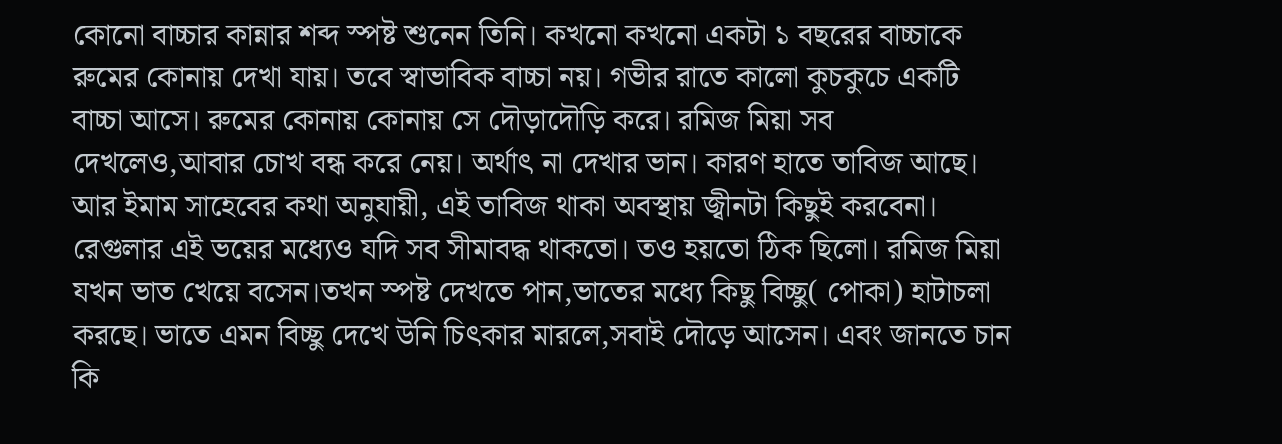কোনো বাচ্চার কান্নার শব্দ স্পষ্ট শুনেন তিনি। কখনো কখনো একটা ১ বছরের বাচ্চাকে রুমের কোনায় দেখা যায়। তবে স্বাভাবিক বাচ্চা নয়। গভীর রাতে কালো কুচকুচে একটি বাচ্চা আসে। রুমের কোনায় কোনায় সে দৌড়াদৌড়ি করে। রমিজ মিয়া সব দেখলেও,আবার চোখ বন্ধ করে নেয়। অর্থাৎ না দেখার ভান। কারণ হাতে তাবিজ আছে। আর ইমাম সাহেবের কথা অনুযায়ী, এই তাবিজ থাকা অবস্থায় জ্বীনটা কিছুই করবেনা।
রেগুলার এই ভয়ের মধ্যেও যদি সব সীমাবদ্ধ থাকতো। তও হয়তো ঠিক ছিলো। রমিজ মিয়া যখন ভাত খেয়ে বসেন।তখন স্পষ্ট দেখতে পান,ভাতের মধ্যে কিছু বিচ্ছু( পোকা) হাটাচলা করছে। ভাতে এমন বিচ্ছু দেখে উনি চিৎকার মারলে,সবাই দৌড়ে আসেন। এবং জানতে চান কি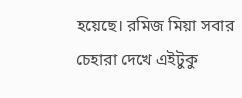হয়েছে। রমিজ মিয়া সবার চেহারা দেখে এইটুকু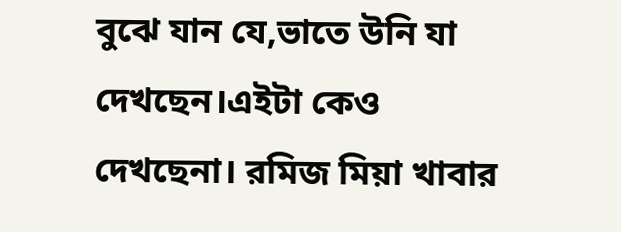বুঝে যান যে,ভাতে উনি যা দেখছেন।এইটা কেও দেখছেনা। রমিজ মিয়া খাবার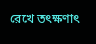রেখে তৎক্ষণাৎ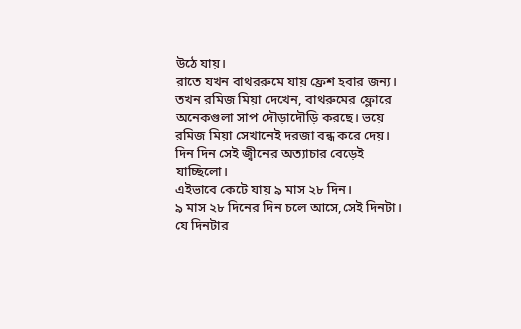উঠে যায়।
রাতে যখন বাথররুমে যায় ফ্রেশ হবার জন্য। তখন রমিজ মিয়া দেখেন, বাথরুমের ফ্লোরে অনেকগুলা সাপ দৌড়াদৌড়ি করছে। ভয়ে রমিজ মিয়া সেখানেই দরজা বন্ধ করে দেয়। দিন দিন সেই জ্বীনের অত্যাচার বেড়েই যাচ্ছিলো।
এইভাবে কেটে যায় ৯ মাস ২৮ দিন।
৯ মাস ২৮ দিনের দিন চলে আসে,সেই দিনটা। যে দিনটার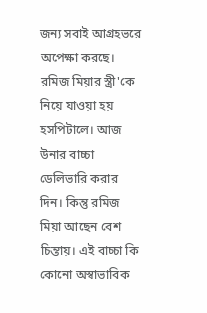জন্য সবাই আগ্রহভরে অপেক্ষা করছে। রমিজ মিয়ার স্ত্রী'কে নিয়ে যাওয়া হয় হসপিটালে। আজ উনার বাচ্চা ডেলিভারি করার দিন। কিন্তু রমিজ মিয়া আছেন বেশ চিন্তায়। এই বাচ্চা কি কোনো অস্বাভাবিক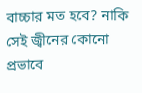বাচ্চার মত হবে? নাকি সেই জ্বীনের কোনো প্রভাবে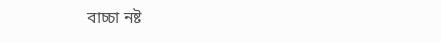বাচ্চা নষ্ট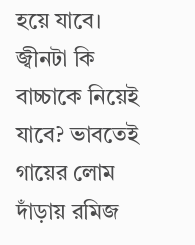হয়ে যাবে। জ্বীনটা কি বাচ্চাকে নিয়েই যাবে? ভাবতেই গায়ের লোম দাঁড়ায় রমিজ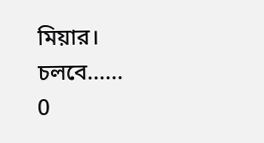মিয়ার।
চলবে......
0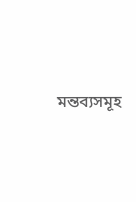মন্তব্যসমূহ